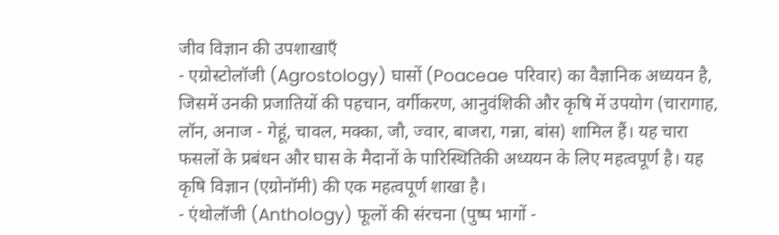जीव विज्ञान की उपशाखाएँ
- एग्रोस्टोलॉजी (Agrostology) घासों (Poaceae परिवार) का वैज्ञानिक अध्ययन है, जिसमें उनकी प्रजातियों की पहचान, वर्गीकरण, आनुवंशिकी और कृषि में उपयोग (चारागाह, लॉन, अनाज - गेहूं, चावल, मक्का, जौ, ज्वार, बाजरा, गन्ना, बांस) शामिल हैं। यह चारा फसलों के प्रबंधन और घास के मैदानों के पारिस्थितिकी अध्ययन के लिए महत्वपूर्ण है। यह कृषि विज्ञान (एग्रोनॉमी) की एक महत्वपूर्ण शाखा है।
- एंथोलॉजी (Anthology) फूलों की संरचना (पुष्प भागों -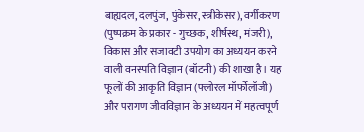बाह्यदल, दलपुंज, पुंकेसर, स्त्रीकेसर), वर्गीकरण (पुष्पक्रम के प्रकार - गुच्छक, शीर्षस्थ, मंजरी), विकास और सजावटी उपयोग का अध्ययन करने वाली वनस्पति विज्ञान (बॉटनी) की शाखा है। यह फूलों की आकृति विज्ञान (फ्लोरल मॉर्फोलॉजी) और परागण जीवविज्ञान के अध्ययन में महत्वपूर्ण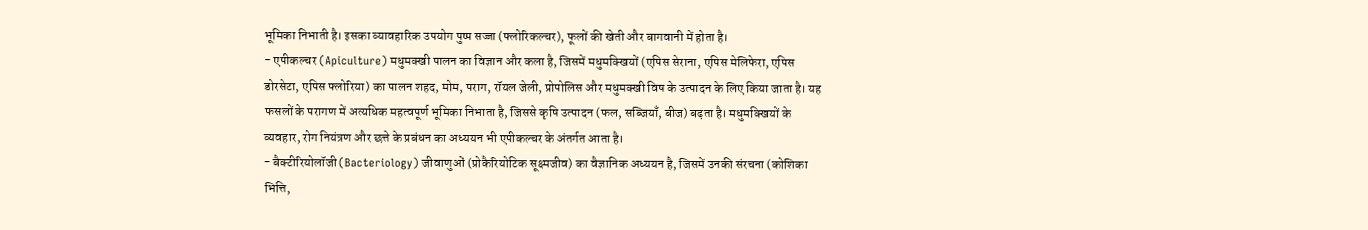भूमिका निभाती है। इसका व्यावहारिक उपयोग पुष्प सज्जा (फ्लोरिकल्चर), फूलों की खेती और बागवानी में होता है।
- एपीकल्चर (Apiculture) मधुमक्खी पालन का विज्ञान और कला है, जिसमें मधुमक्खियों (एपिस सेराना, एपिस मेलिफेरा, एपिस डोरसेटा, एपिस फ्लोरिया) का पालन शहद, मोम, पराग, रॉयल जेली, प्रोपोलिस और मधुमक्खी विष के उत्पादन के लिए किया जाता है। यह फसलों के परागण में अत्यधिक महत्वपूर्ण भूमिका निभाता है, जिससे कृषि उत्पादन (फल, सब्जियाँ, बीज) बढ़ता है। मधुमक्खियों के व्यवहार, रोग नियंत्रण और छत्ते के प्रबंधन का अध्ययन भी एपीकल्चर के अंतर्गत आता है।
- बैक्टीरियोलॉजी (Bacteriology) जीवाणुओं (प्रोकैरियोटिक सूक्ष्मजीव) का वैज्ञानिक अध्ययन है, जिसमें उनकी संरचना (कोशिका भित्ति,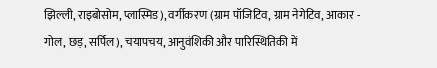झिल्ली, राइबोसोम, प्लास्मिड), वर्गीकरण (ग्राम पॉजिटिव, ग्राम नेगेटिव, आकार - गोल, छड़, सर्पिल), चयापचय, आनुवंशिकी और पारिस्थितिकी में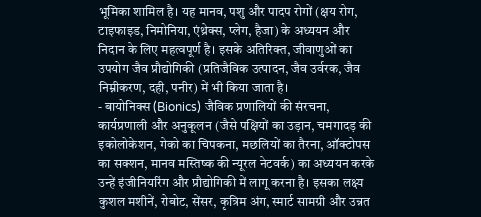भूमिका शामिल है। यह मानव, पशु और पादप रोगों (क्षय रोग, टाइफाइड, निमोनिया, एंथ्रेक्स, प्लेग, हैजा) के अध्ययन और निदान के लिए महत्वपूर्ण है। इसके अतिरिक्त, जीवाणुओं का उपयोग जैव प्रौद्योगिकी (प्रतिजैविक उत्पादन, जैव उर्वरक, जैव निम्नीकरण, दही, पनीर) में भी किया जाता है।
- बायोनिक्स (Bionics) जैविक प्रणालियों की संरचना, कार्यप्रणाली और अनुकूलन (जैसे पक्षियों का उड़ान, चमगादड़ की इकोलोकेशन, गेको का चिपकना, मछलियों का तैरना, ऑक्टोपस का सक्शन, मानव मस्तिष्क की न्यूरल नेटवर्क) का अध्ययन करके उन्हें इंजीनियरिंग और प्रौद्योगिकी में लागू करना है। इसका लक्ष्य कुशल मशीनें, रोबोट, सेंसर, कृत्रिम अंग, स्मार्ट सामग्री और उन्नत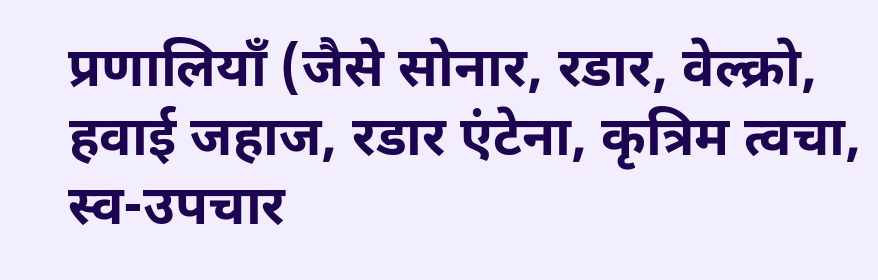प्रणालियाँ (जैसे सोनार, रडार, वेल्क्रो, हवाई जहाज, रडार एंटेना, कृत्रिम त्वचा, स्व-उपचार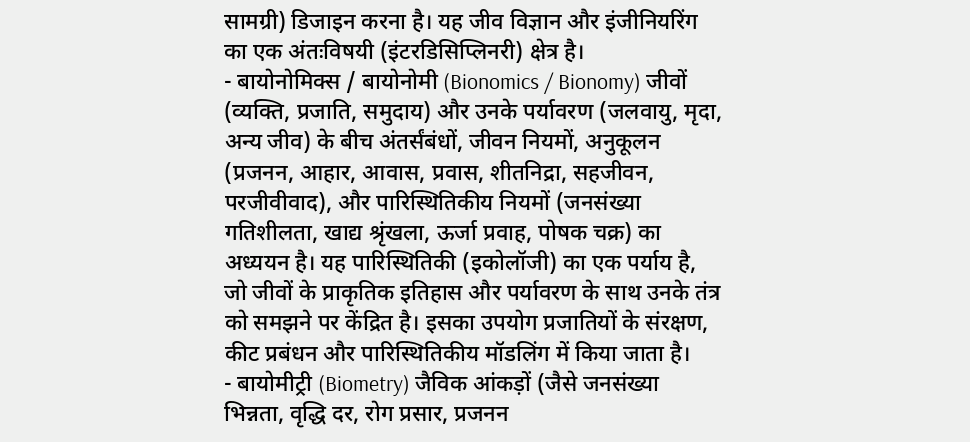सामग्री) डिजाइन करना है। यह जीव विज्ञान और इंजीनियरिंग का एक अंतःविषयी (इंटरडिसिप्लिनरी) क्षेत्र है।
- बायोनोमिक्स / बायोनोमी (Bionomics / Bionomy) जीवों (व्यक्ति, प्रजाति, समुदाय) और उनके पर्यावरण (जलवायु, मृदा, अन्य जीव) के बीच अंतर्संबंधों, जीवन नियमों, अनुकूलन (प्रजनन, आहार, आवास, प्रवास, शीतनिद्रा, सहजीवन, परजीवीवाद), और पारिस्थितिकीय नियमों (जनसंख्या गतिशीलता, खाद्य श्रृंखला, ऊर्जा प्रवाह, पोषक चक्र) का अध्ययन है। यह पारिस्थितिकी (इकोलॉजी) का एक पर्याय है, जो जीवों के प्राकृतिक इतिहास और पर्यावरण के साथ उनके तंत्र को समझने पर केंद्रित है। इसका उपयोग प्रजातियों के संरक्षण, कीट प्रबंधन और पारिस्थितिकीय मॉडलिंग में किया जाता है।
- बायोमीट्री (Biometry) जैविक आंकड़ों (जैसे जनसंख्या भिन्नता, वृद्धि दर, रोग प्रसार, प्रजनन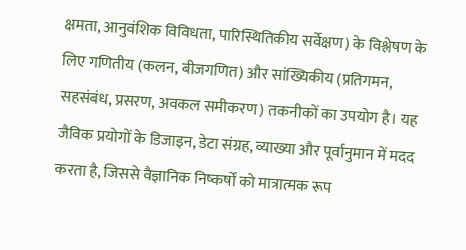क्षमता, आनुवंशिक विविधता, पारिस्थितिकीय सर्वेक्षण) के विश्लेषण के लिए गणितीय (कलन, बीजगणित) और सांख्यिकीय (प्रतिगमन, सहसंबंध, प्रसरण, अवकल समीकरण) तकनीकों का उपयोग है। यह जैविक प्रयोगों के डिजाइन, डेटा संग्रह, व्याख्या और पूर्वानुमान में मदद करता है, जिससे वैज्ञानिक निष्कर्षों को मात्रात्मक रूप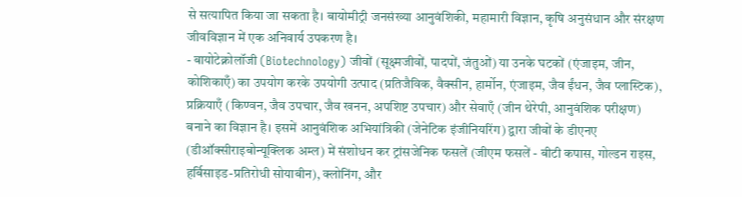से सत्यापित किया जा सकता है। बायोमीट्री जनसंख्या आनुवंशिकी, महामारी विज्ञान, कृषि अनुसंधान और संरक्षण जीवविज्ञान में एक अनिवार्य उपकरण है।
- बायोटेक्नोलॉजी (Biotechnology) जीवों (सूक्ष्मजीवों, पादपों, जंतुओं) या उनके घटकों (एंजाइम, जीन, कोशिकाएँ) का उपयोग करके उपयोगी उत्पाद (प्रतिजैविक, वैक्सीन, हार्मोन, एंजाइम, जैव ईंधन, जैव प्लास्टिक), प्रक्रियाएँ (किण्वन, जैव उपचार, जैव खनन, अपशिष्ट उपचार) और सेवाएँ (जीन थेरेपी, आनुवंशिक परीक्षण) बनाने का विज्ञान है। इसमें आनुवंशिक अभियांत्रिकी (जेनेटिक इंजीनियरिंग) द्वारा जीवों के डीएनए (डीऑक्सीराइबोन्यूक्लिक अम्ल) में संशोधन कर ट्रांसजेनिक फसलें (जीएम फसलें - बीटी कपास, गोल्डन राइस, हर्बिसाइड-प्रतिरोधी सोयाबीन), क्लोनिंग, और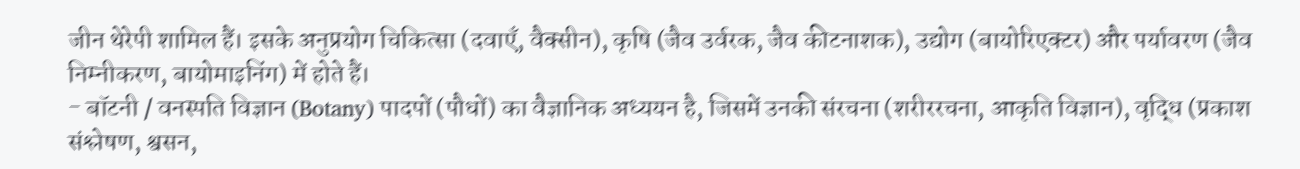जीन थेरेपी शामिल हैं। इसके अनुप्रयोग चिकित्सा (दवाएँ, वैक्सीन), कृषि (जैव उर्वरक, जैव कीटनाशक), उद्योग (बायोरिएक्टर) और पर्यावरण (जैव निम्नीकरण, बायोमाइनिंग) में होते हैं।
- बॉटनी / वनस्पति विज्ञान (Botany) पादपों (पौधों) का वैज्ञानिक अध्ययन है, जिसमें उनकी संरचना (शरीररचना, आकृति विज्ञान), वृद्धि (प्रकाश संश्लेषण, श्वसन,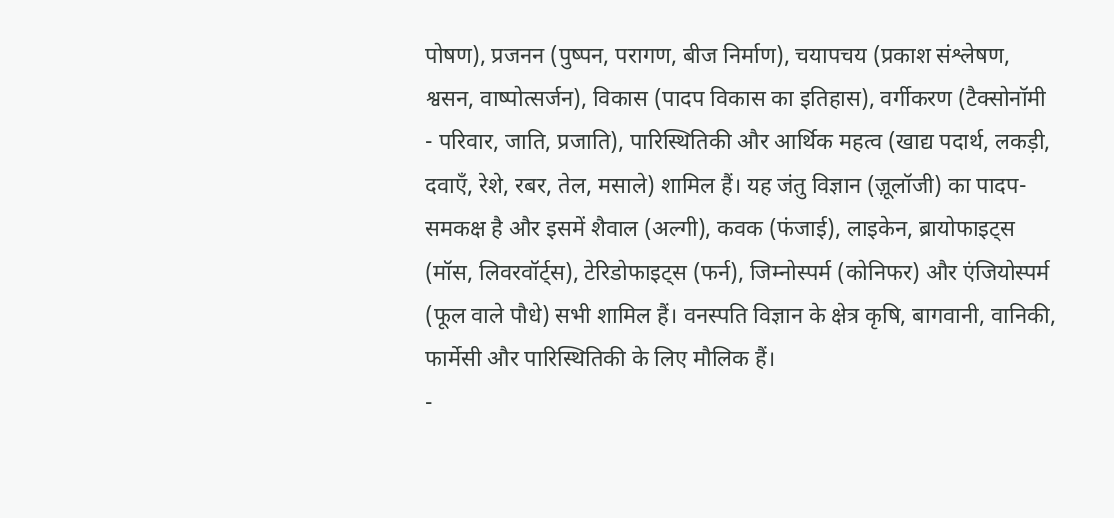पोषण), प्रजनन (पुष्पन, परागण, बीज निर्माण), चयापचय (प्रकाश संश्लेषण, श्वसन, वाष्पोत्सर्जन), विकास (पादप विकास का इतिहास), वर्गीकरण (टैक्सोनॉमी - परिवार, जाति, प्रजाति), पारिस्थितिकी और आर्थिक महत्व (खाद्य पदार्थ, लकड़ी, दवाएँ, रेशे, रबर, तेल, मसाले) शामिल हैं। यह जंतु विज्ञान (ज़ूलॉजी) का पादप-समकक्ष है और इसमें शैवाल (अल्गी), कवक (फंजाई), लाइकेन, ब्रायोफाइट्स (मॉस, लिवरवॉर्ट्स), टेरिडोफाइट्स (फर्न), जिम्नोस्पर्म (कोनिफर) और एंजियोस्पर्म (फूल वाले पौधे) सभी शामिल हैं। वनस्पति विज्ञान के क्षेत्र कृषि, बागवानी, वानिकी, फार्मेसी और पारिस्थितिकी के लिए मौलिक हैं।
-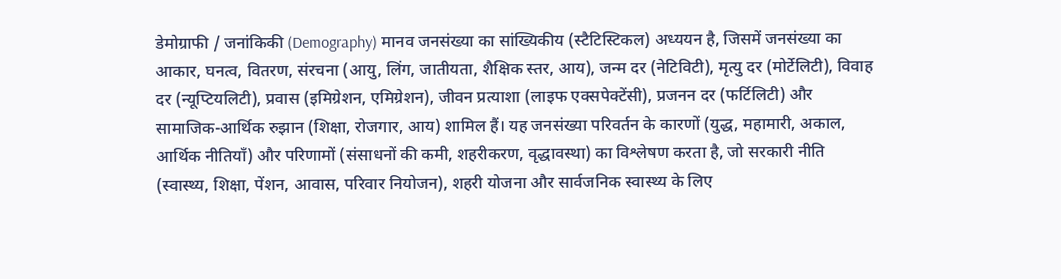डेमोग्राफी / जनांकिकी (Demography) मानव जनसंख्या का सांख्यिकीय (स्टैटिस्टिकल) अध्ययन है, जिसमें जनसंख्या का आकार, घनत्व, वितरण, संरचना (आयु, लिंग, जातीयता, शैक्षिक स्तर, आय), जन्म दर (नेटिविटी), मृत्यु दर (मोर्टेलिटी), विवाह दर (न्यूप्टियलिटी), प्रवास (इमिग्रेशन, एमिग्रेशन), जीवन प्रत्याशा (लाइफ एक्सपेक्टेंसी), प्रजनन दर (फर्टिलिटी) और सामाजिक-आर्थिक रुझान (शिक्षा, रोजगार, आय) शामिल हैं। यह जनसंख्या परिवर्तन के कारणों (युद्ध, महामारी, अकाल, आर्थिक नीतियाँ) और परिणामों (संसाधनों की कमी, शहरीकरण, वृद्धावस्था) का विश्लेषण करता है, जो सरकारी नीति (स्वास्थ्य, शिक्षा, पेंशन, आवास, परिवार नियोजन), शहरी योजना और सार्वजनिक स्वास्थ्य के लिए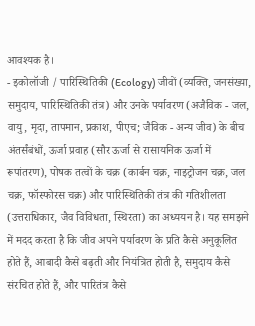आवश्यक है।
- इकोलॉजी / पारिस्थितिकी (Ecology) जीवों (व्यक्ति, जनसंख्या, समुदाय, पारिस्थितिकी तंत्र) और उनके पर्यावरण (अजैविक - जल, वायु, मृदा, तापमान, प्रकाश, पीएच; जैविक - अन्य जीव) के बीच अंतर्संबंधों, ऊर्जा प्रवाह (सौर ऊर्जा से रासायनिक ऊर्जा में रूपांतरण), पोषक तत्वों के चक्र (कार्बन चक्र, नाइट्रोजन चक्र, जल चक्र, फॉस्फोरस चक्र) और पारिस्थितिकी तंत्र की गतिशीलता (उत्तराधिकार, जैव विविधता, स्थिरता) का अध्ययन है। यह समझने में मदद करता है कि जीव अपने पर्यावरण के प्रति कैसे अनुकूलित होते हैं, आबादी कैसे बढ़ती और नियंत्रित होती है, समुदाय कैसे संरचित होते हैं, और पारितंत्र कैसे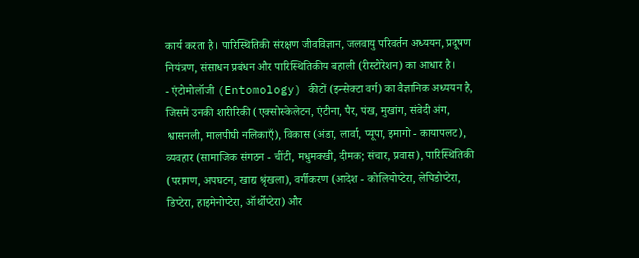कार्य करता है। पारिस्थितिकी संरक्षण जीवविज्ञान, जलवायु परिवर्तन अध्ययन, प्रदूषण नियंत्रण, संसाधन प्रबंधन और पारिस्थितिकीय बहाली (रीस्टोरेशन) का आधार है।
- एंटोमोलॉजी (Entomology) कीटों (इन्सेक्टा वर्ग) का वैज्ञानिक अध्ययन है, जिसमें उनकी शारीरिकी (एक्सोस्केलेटन, एंटीना, पैर, पंख, मुखांग, संवेदी अंग, श्वासनली, मालपीघी नलिकाएँ), विकास (अंडा, लार्वा, प्यूपा, इमागो - कायापलट), व्यवहार (सामाजिक संगठन - चींटी, मधुमक्खी, दीमक; संचार, प्रवास), पारिस्थितिकी (परागण, अपघटन, खाद्य श्रृंखला), वर्गीकरण (आदेश - कोलियोप्टेरा, लेपिडोप्टेरा, डिप्टेरा, हाइमेनोप्टेरा, ऑर्थोप्टेरा) और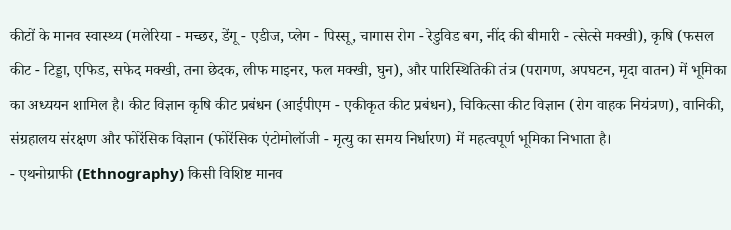कीटों के मानव स्वास्थ्य (मलेरिया - मच्छर, डेंगू - एडीज, प्लेग - पिस्सू, चागास रोग - रेडुविड बग, नींद की बीमारी - त्सेत्से मक्खी), कृषि (फसल कीट - टिड्डा, एफिड, सफेद मक्खी, तना छेदक, लीफ माइनर, फल मक्खी, घुन), और पारिस्थितिकी तंत्र (परागण, अपघटन, मृदा वातन) में भूमिका का अध्ययन शामिल है। कीट विज्ञान कृषि कीट प्रबंधन (आईपीएम - एकीकृत कीट प्रबंधन), चिकित्सा कीट विज्ञान (रोग वाहक नियंत्रण), वानिकी, संग्रहालय संरक्षण और फोरेंसिक विज्ञान (फोरेंसिक एंटोमोलॉजी - मृत्यु का समय निर्धारण) में महत्वपूर्ण भूमिका निभाता है।
- एथनोग्राफी (Ethnography) किसी विशिष्ट मानव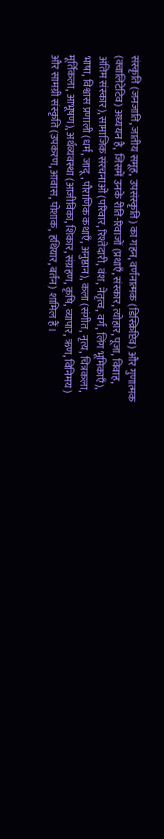संस्कृति (जनजाति, जातीय समूह, उपसंस्कृति) का गहन, वर्णनात्मक (डिस्क्रिप्टिव) और गुणात्मक (क्वालिटेटिव) अध्ययन है, जिसमें उनके रीति-रिवाजों (प्रथाएँ, संस्कार, त्योहार, पूजा, विवाह, अंतिम संस्कार), सामाजिक संरचनाओं (परिवार, रिश्तेदारी, वंश, नेतृत्व, वर्ग, लिंग भूमिकाएँ), भाषा, विश्वास प्रणाली (धर्म, जादू, पौराणिक कथाएँ, अनुष्ठान), कला (संगीत, नृत्य, चित्रकला, मूर्तिकला, आभूषण), अर्थव्यवस्था (आजीविका, शिकार, संग्रहण, कृषि, व्यापार, ऋण, विनिमय) और सामग्री संस्कृति (उपकरण, आवास, पोशाक, हथियार, बर्तन) शामिल हैं।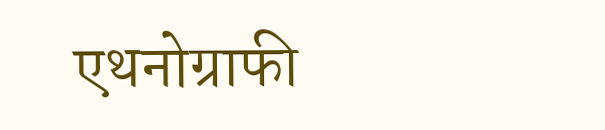एथनोग्राफी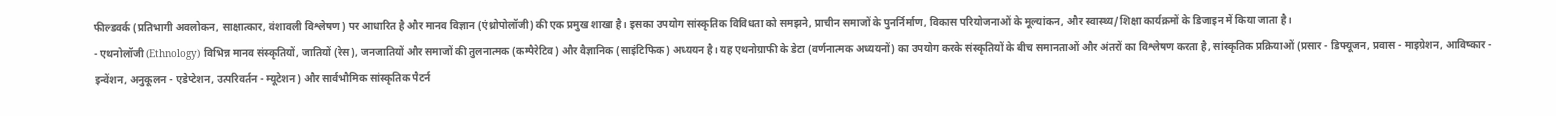फील्डवर्क (प्रतिभागी अवलोकन, साक्षात्कार, वंशावली विश्लेषण) पर आधारित है और मानव विज्ञान (एंथ्रोपोलॉजी) की एक प्रमुख शाखा है। इसका उपयोग सांस्कृतिक विविधता को समझने, प्राचीन समाजों के पुनर्निर्माण, विकास परियोजनाओं के मूल्यांकन, और स्वास्थ्य/शिक्षा कार्यक्रमों के डिजाइन में किया जाता है।
- एथनोलॉजी (Ethnology) विभिन्न मानव संस्कृतियों, जातियों (रेस), जनजातियों और समाजों की तुलनात्मक (कम्पैरेटिव) और वैज्ञानिक (साइंटिफिक) अध्ययन है। यह एथनोग्राफी के डेटा (वर्णनात्मक अध्ययनों) का उपयोग करके संस्कृतियों के बीच समानताओं और अंतरों का विश्लेषण करता है, सांस्कृतिक प्रक्रियाओं (प्रसार - डिफ्यूजन, प्रवास - माइग्रेशन, आविष्कार - इन्वेंशन, अनुकूलन - एडेप्टेशन, उत्परिवर्तन - म्यूटेशन) और सार्वभौमिक सांस्कृतिक पैटर्न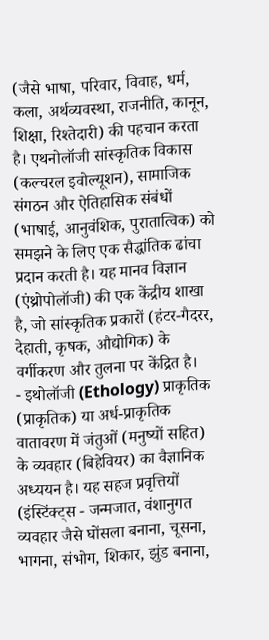(जैसे भाषा, परिवार, विवाह, धर्म, कला, अर्थव्यवस्था, राजनीति, कानून, शिक्षा, रिश्तेदारी) की पहचान करता है। एथनोलॉजी सांस्कृतिक विकास (कल्चरल इवोल्यूशन), सामाजिक संगठन और ऐतिहासिक संबंधों (भाषाई, आनुवंशिक, पुरातात्विक) को समझने के लिए एक सैद्धांतिक ढांचा प्रदान करती है। यह मानव विज्ञान (एंथ्रोपोलॉजी) की एक केंद्रीय शाखा है, जो सांस्कृतिक प्रकारों (हंटर-गैदरर, देहाती, कृषक, औद्योगिक) के वर्गीकरण और तुलना पर केंद्रित है।
- इथोलॉजी (Ethology) प्राकृतिक (प्राकृतिक) या अर्ध-प्राकृतिक वातावरण में जंतुओं (मनुष्यों सहित) के व्यवहार (बिहेवियर) का वैज्ञानिक अध्ययन है। यह सहज प्रवृत्तियों (इंस्टिंक्ट्स - जन्मजात, वंशानुगत व्यवहार जैसे घोंसला बनाना, चूसना, भागना, संभोग, शिकार, झुंड बनाना,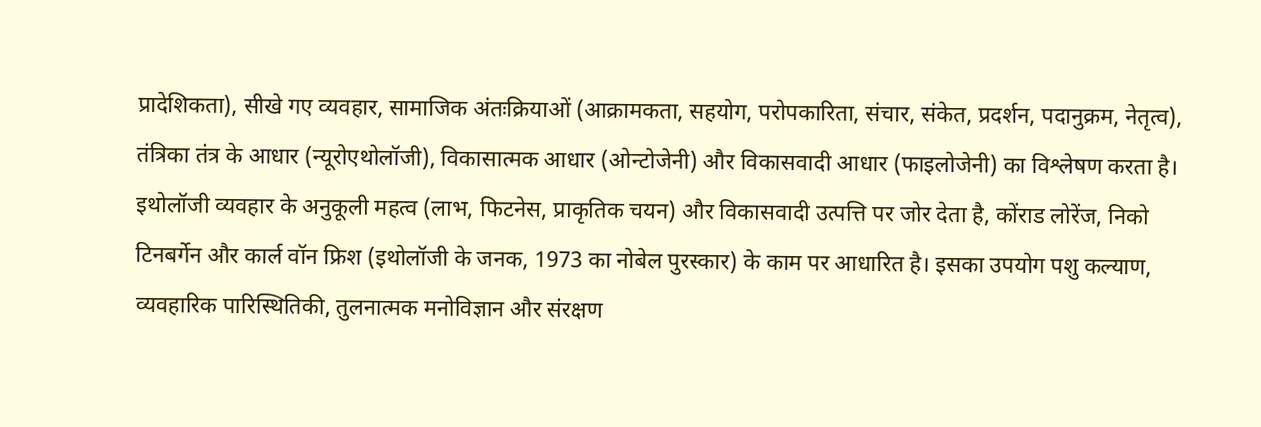प्रादेशिकता), सीखे गए व्यवहार, सामाजिक अंतःक्रियाओं (आक्रामकता, सहयोग, परोपकारिता, संचार, संकेत, प्रदर्शन, पदानुक्रम, नेतृत्व), तंत्रिका तंत्र के आधार (न्यूरोएथोलॉजी), विकासात्मक आधार (ओन्टोजेनी) और विकासवादी आधार (फाइलोजेनी) का विश्लेषण करता है। इथोलॉजी व्यवहार के अनुकूली महत्व (लाभ, फिटनेस, प्राकृतिक चयन) और विकासवादी उत्पत्ति पर जोर देता है, कोंराड लोरेंज, निको टिनबर्गेन और कार्ल वॉन फ्रिश (इथोलॉजी के जनक, 1973 का नोबेल पुरस्कार) के काम पर आधारित है। इसका उपयोग पशु कल्याण, व्यवहारिक पारिस्थितिकी, तुलनात्मक मनोविज्ञान और संरक्षण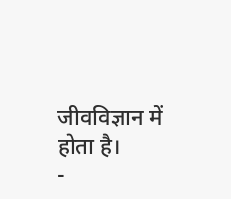जीवविज्ञान में होता है।
-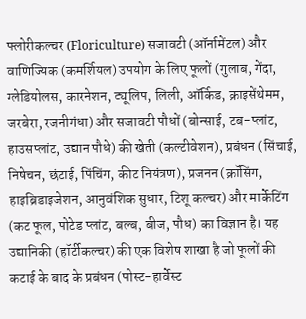फ्लोरीकल्चर (Floriculture) सजावटी (ऑर्नामेंटल) और वाणिज्यिक (कमर्शियल) उपयोग के लिए फूलों (गुलाब, गेंदा, ग्लेडियोलस, कारनेशन, ट्यूलिप, लिली, ऑर्किड, क्राइसेंथेमम, जरबेरा, रजनीगंधा) और सजावटी पौधों (बोन्साई, टब-प्लांट, हाउसप्लांट, उद्यान पौधे) की खेती (कल्टीवेशन), प्रबंधन (सिंचाई, निषेचन, छंटाई, पिंचिंग, कीट नियंत्रण), प्रजनन (क्रॉसिंग, हाइब्रिडाइजेशन, आनुवंशिक सुधार, टिशू कल्चर) और मार्केटिंग (कट फूल, पोटेड प्लांट, बल्ब, बीज, पौध) का विज्ञान है। यह उद्यानिकी (हॉर्टीकल्चर) की एक विशेष शाखा है जो फूलों की कटाई के बाद के प्रबंधन (पोस्ट-हार्वेस्ट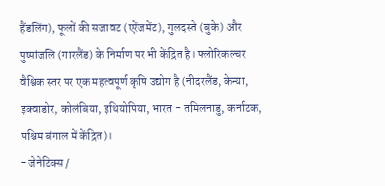हैंडलिंग), फूलों की सजावट (एरेंजमेंट), गुलदस्ते (बुके) और पुष्पांजलि (गारलैंड) के निर्माण पर भी केंद्रित है। फ्लोरिकल्चर वैश्विक स्तर पर एक महत्वपूर्ण कृषि उद्योग है (नीदरलैंड, केन्या, इक्वाडोर, कोलंबिया, इथियोपिया, भारत - तमिलनाडु, कर्नाटक, पश्चिम बंगाल में केंद्रित)।
- जेनेटिक्स /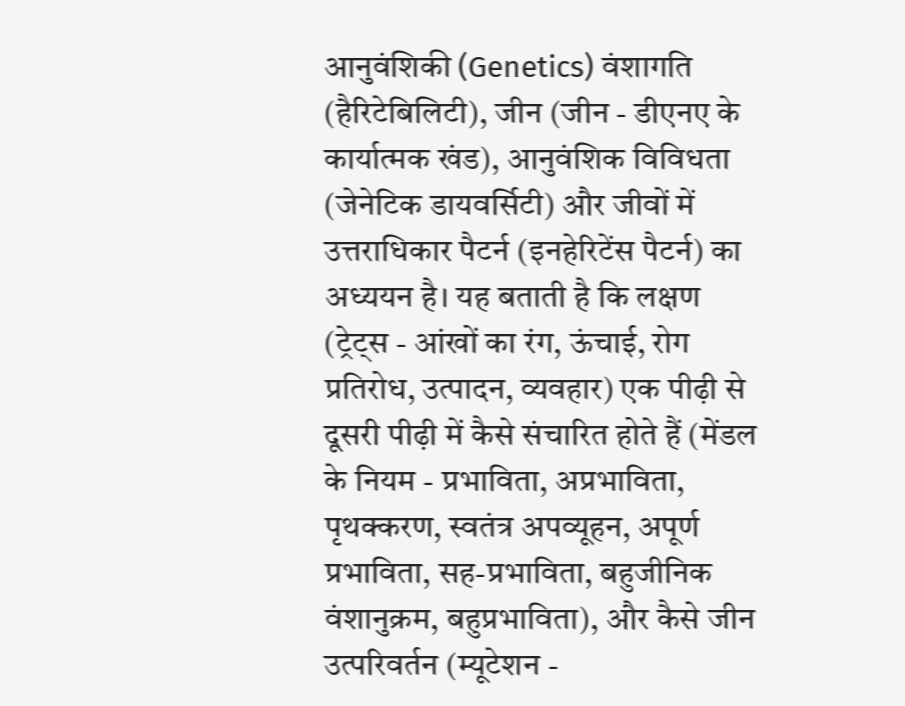आनुवंशिकी (Genetics) वंशागति (हैरिटेबिलिटी), जीन (जीन - डीएनए के कार्यात्मक खंड), आनुवंशिक विविधता (जेनेटिक डायवर्सिटी) और जीवों में उत्तराधिकार पैटर्न (इनहेरिटेंस पैटर्न) का अध्ययन है। यह बताती है कि लक्षण (ट्रेट्स - आंखों का रंग, ऊंचाई, रोग प्रतिरोध, उत्पादन, व्यवहार) एक पीढ़ी से दूसरी पीढ़ी में कैसे संचारित होते हैं (मेंडल के नियम - प्रभाविता, अप्रभाविता, पृथक्करण, स्वतंत्र अपव्यूहन, अपूर्ण प्रभाविता, सह-प्रभाविता, बहुजीनिक वंशानुक्रम, बहुप्रभाविता), और कैसे जीन उत्परिवर्तन (म्यूटेशन -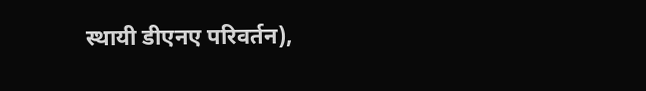स्थायी डीएनए परिवर्तन),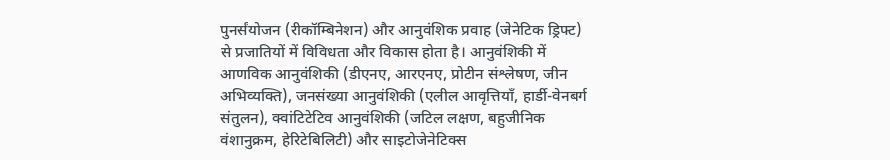पुनर्संयोजन (रीकॉम्बिनेशन) और आनुवंशिक प्रवाह (जेनेटिक ड्रिफ्ट) से प्रजातियों में विविधता और विकास होता है। आनुवंशिकी में आणविक आनुवंशिकी (डीएनए, आरएनए, प्रोटीन संश्लेषण, जीन अभिव्यक्ति), जनसंख्या आनुवंशिकी (एलील आवृत्तियाँ, हार्डी-वेनबर्ग संतुलन), क्वांटिटेटिव आनुवंशिकी (जटिल लक्षण, बहुजीनिक वंशानुक्रम, हेरिटेबिलिटी) और साइटोजेनेटिक्स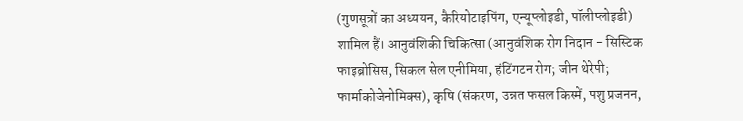(गुणसूत्रों का अध्ययन, कैरियोटाइपिंग, एन्यूप्लोइडी, पॉलीप्लोइडी) शामिल हैं। आनुवंशिकी चिकित्सा (आनुवंशिक रोग निदान - सिस्टिक फाइब्रोसिस, सिकल सेल एनीमिया, हंटिंगटन रोग; जीन थेरेपी; फार्माकोजेनोमिक्स), कृषि (संकरण, उन्नत फसल किस्में, पशु प्रजनन,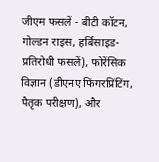जीएम फसलें - बीटी कॉटन, गोल्डन राइस, हर्बिसाइड-प्रतिरोधी फसलें), फोरेंसिक विज्ञान (डीएनए फिंगरप्रिंटिंग, पैतृक परीक्षण), और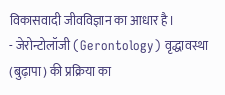विकासवादी जीवविज्ञान का आधार है।
- जेरोन्टोलॉजी (Gerontology) वृद्धावस्था (बुढ़ापा) की प्रक्रिया का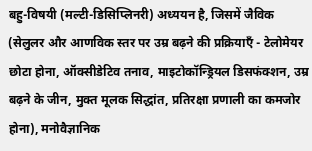बहु-विषयी (मल्टी-डिसिप्लिनरी) अध्ययन है, जिसमें जैविक (सेलुलर और आणविक स्तर पर उम्र बढ़ने की प्रक्रियाएँ - टेलोमेयर छोटा होना, ऑक्सीडेटिव तनाव, माइटोकॉन्ड्रियल डिसफंक्शन, उम्र बढ़ने के जीन, मुक्त मूलक सिद्धांत, प्रतिरक्षा प्रणाली का कमजोर होना), मनोवैज्ञानिक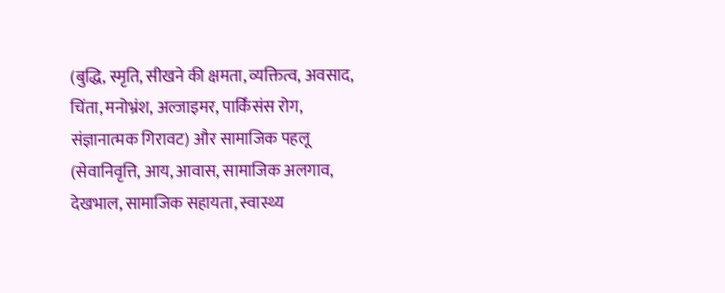(बुद्धि, स्मृति, सीखने की क्षमता, व्यक्तित्व, अवसाद, चिंता, मनोभ्रंश, अल्जाइमर, पार्किंसंस रोग, संज्ञानात्मक गिरावट) और सामाजिक पहलू (सेवानिवृत्ति, आय, आवास, सामाजिक अलगाव, देखभाल, सामाजिक सहायता, स्वास्थ्य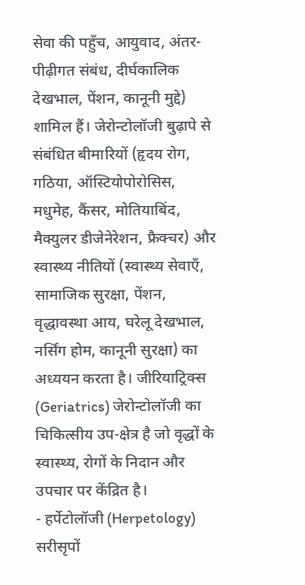सेवा की पहुँच, आयुवाद, अंतर-पीढ़ीगत संबंध, दीर्घकालिक देखभाल, पेंशन, कानूनी मुद्दे) शामिल हैं। जेरोन्टोलॉजी बुढ़ापे से संबंधित बीमारियों (हृदय रोग, गठिया, ऑस्टियोपोरोसिस, मधुमेह, कैंसर, मोतियाबिंद, मैक्युलर डीजेनेरेशन, फ्रैक्चर) और स्वास्थ्य नीतियों (स्वास्थ्य सेवाएँ, सामाजिक सुरक्षा, पेंशन, वृद्धावस्था आय, घरेलू देखभाल, नर्सिंग होम, कानूनी सुरक्षा) का अध्ययन करता है। जीरियाट्रिक्स (Geriatrics) जेरोन्टोलॉजी का चिकित्सीय उप-क्षेत्र है जो वृद्धों के स्वास्थ्य, रोगों के निदान और उपचार पर केंद्रित है।
- हर्पेटोलॉजी (Herpetology) सरीसृपों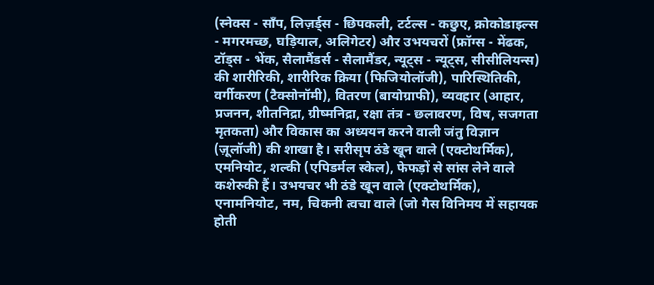(स्नेक्स - साँप, लिज़र्ड्स - छिपकली, टर्टल्स - कछुए, क्रोकोडाइल्स - मगरमच्छ, घड़ियाल, अलिगेटर) और उभयचरों (फ्रॉग्स - मेंढक, टॉड्स - भेंक, सैलामैंडर्स - सैलामैंडर, न्यूट्स - न्यूट्स, सीसीलियन्स) की शारीरिकी, शारीरिक क्रिया (फिजियोलॉजी), पारिस्थितिकी, वर्गीकरण (टैक्सोनॉमी), वितरण (बायोग्राफी), व्यवहार (आहार, प्रजनन, शीतनिद्रा, ग्रीष्मनिद्रा, रक्षा तंत्र - छलावरण, विष, सजगता मृतकता) और विकास का अध्ययन करने वाली जंतु विज्ञान (ज़ूलॉजी) की शाखा है। सरीसृप ठंडे खून वाले (एक्टोथर्मिक), एमनियोट, शल्की (एपिडर्मल स्केल), फेफड़ों से सांस लेने वाले कशेरुकी हैं। उभयचर भी ठंडे खून वाले (एक्टोथर्मिक), एनामनियोट, नम, चिकनी त्वचा वाले (जो गैस विनिमय में सहायक होती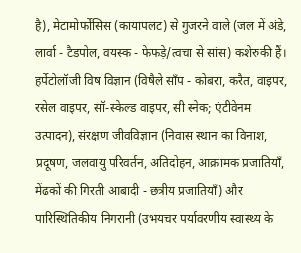है), मेटामोर्फोसिस (कायापलट) से गुजरने वाले (जल में अंडे, लार्वा - टैडपोल, वयस्क - फेफड़े/त्वचा से सांस) कशेरुकी हैं। हर्पेटोलॉजी विष विज्ञान (विषैले साँप - कोबरा, करैत, वाइपर, रसेल वाइपर, सॉ-स्केल्ड वाइपर, सी स्नेक; एंटीवेनम उत्पादन), संरक्षण जीवविज्ञान (निवास स्थान का विनाश, प्रदूषण, जलवायु परिवर्तन, अतिदोहन, आक्रामक प्रजातियाँ, मेंढकों की गिरती आबादी - छत्रीय प्रजातियाँ) और पारिस्थितिकीय निगरानी (उभयचर पर्यावरणीय स्वास्थ्य के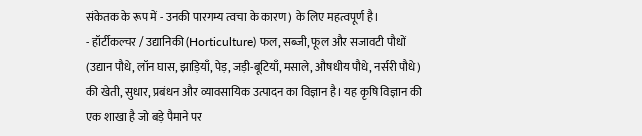संकेतक के रूप में - उनकी पारगम्य त्वचा के कारण) के लिए महत्वपूर्ण है।
- हॉर्टीकल्चर / उद्यानिकी (Horticulture) फल, सब्जी, फूल और सजावटी पौधों (उद्यान पौधे, लॉन घास, झाड़ियाँ, पेड़, जड़ी-बूटियाँ, मसाले, औषधीय पौधे, नर्सरी पौधे) की खेती, सुधार, प्रबंधन और व्यावसायिक उत्पादन का विज्ञान है। यह कृषि विज्ञान की एक शाखा है जो बड़े पैमाने पर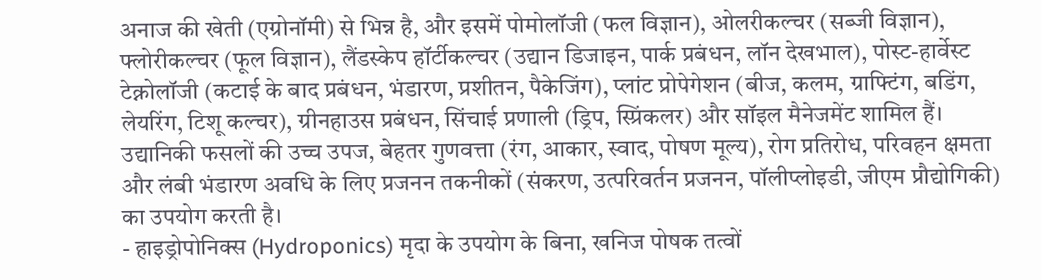अनाज की खेती (एग्रोनॉमी) से भिन्न है, और इसमें पोमोलॉजी (फल विज्ञान), ओलरीकल्चर (सब्जी विज्ञान), फ्लोरीकल्चर (फूल विज्ञान), लैंडस्केप हॉर्टीकल्चर (उद्यान डिजाइन, पार्क प्रबंधन, लॉन देखभाल), पोस्ट-हार्वेस्ट टेक्नोलॉजी (कटाई के बाद प्रबंधन, भंडारण, प्रशीतन, पैकेजिंग), प्लांट प्रोपेगेशन (बीज, कलम, ग्राफ्टिंग, बडिंग, लेयरिंग, टिशू कल्चर), ग्रीनहाउस प्रबंधन, सिंचाई प्रणाली (ड्रिप, स्प्रिंकलर) और सॉइल मैनेजमेंट शामिल हैं। उद्यानिकी फसलों की उच्च उपज, बेहतर गुणवत्ता (रंग, आकार, स्वाद, पोषण मूल्य), रोग प्रतिरोध, परिवहन क्षमता और लंबी भंडारण अवधि के लिए प्रजनन तकनीकों (संकरण, उत्परिवर्तन प्रजनन, पॉलीप्लोइडी, जीएम प्रौद्योगिकी) का उपयोग करती है।
- हाइड्रोपोनिक्स (Hydroponics) मृदा के उपयोग के बिना, खनिज पोषक तत्वों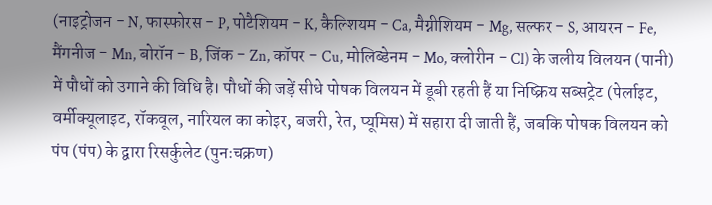(नाइट्रोजन - N, फास्फोरस - P, पोटैशियम - K, कैल्शियम - Ca, मैग्नीशियम - Mg, सल्फर - S, आयरन - Fe, मैंगनीज - Mn, बोरॉन - B, जिंक - Zn, कॉपर - Cu, मोलिब्डेनम - Mo, क्लोरीन - Cl) के जलीय विलयन (पानी) में पौधों को उगाने की विधि है। पौधों की जड़ें सीधे पोषक विलयन में डूबी रहती हैं या निष्क्रिय सब्सट्रेट (पेर्लाइट, वर्मीक्यूलाइट, रॉकवूल, नारियल का कोइर, बजरी, रेत, प्यूमिस) में सहारा दी जाती हैं, जबकि पोषक विलयन को पंप (पंप) के द्वारा रिसर्कुलेट (पुनःचक्रण)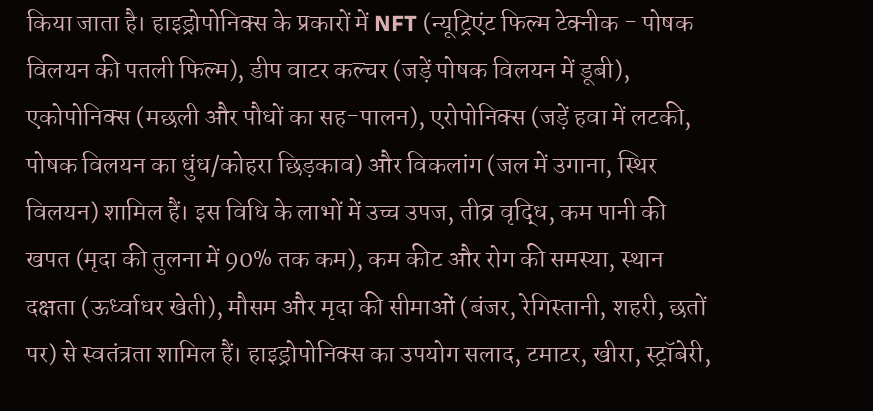किया जाता है। हाइड्रोपोनिक्स के प्रकारों में NFT (न्यूट्रिएंट फिल्म टेक्नीक - पोषक विलयन की पतली फिल्म), डीप वाटर कल्चर (जड़ें पोषक विलयन में डूबी), एकोपोनिक्स (मछली और पौधों का सह-पालन), एरोपोनिक्स (जड़ें हवा में लटकी, पोषक विलयन का धुंध/कोहरा छिड़काव) और विकलांग (जल में उगाना, स्थिर विलयन) शामिल हैं। इस विधि के लाभों में उच्च उपज, तीव्र वृद्धि, कम पानी की खपत (मृदा की तुलना में 90% तक कम), कम कीट और रोग की समस्या, स्थान दक्षता (ऊर्ध्वाधर खेती), मौसम और मृदा की सीमाओं (बंजर, रेगिस्तानी, शहरी, छतों पर) से स्वतंत्रता शामिल हैं। हाइड्रोपोनिक्स का उपयोग सलाद, टमाटर, खीरा, स्ट्रॉबेरी,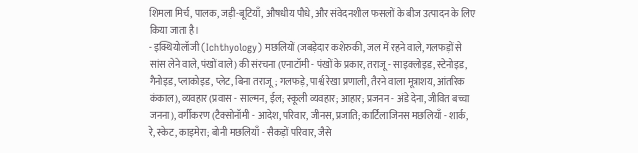शिमला मिर्च, पालक, जड़ी-बूटियाँ, औषधीय पौधे, और संवेदनशील फसलों के बीज उत्पादन के लिए किया जाता है।
- इक्थियोलॉजी (Ichthyology) मछलियों (जबड़ेदार कशेरुकी, जल में रहने वाले, गलफड़ों से सांस लेने वाले, पंखों वाले) की संरचना (एनाटॉमी - पंखों के प्रकार, तराजू - साइक्लोइड, स्टेनोइड, गैनोइड, प्लाकोइड, प्लेट, बिना तराजू; गलफड़े, पार्श्व रेखा प्रणाली, तैरने वाला मूत्राशय, आंतरिक कंकाल), व्यवहार (प्रवास - साल्मन, ईल; स्कूली व्यवहार; आहार; प्रजनन - अंडे देना, जीवित बच्चा जनना), वर्गीकरण (टैक्सोनॉमी - आदेश, परिवार, जीनस, प्रजाति; कार्टिलाजिनस मछलियाँ - शार्क, रे, स्केट, काइमेरा; बोनी मछलियाँ - सैकड़ों परिवार, जैसे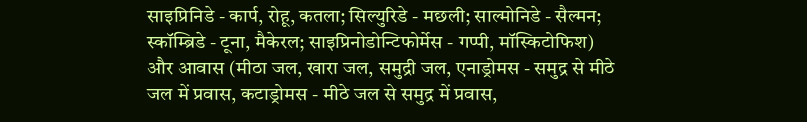साइप्रिनिडे - कार्प, रोहू, कतला; सिल्युरिडे - मछली; साल्मोनिडे - सैल्मन; स्कॉम्ब्रिडे - टूना, मैकेरल; साइप्रिनोडोन्टिफोर्मेस - गप्पी, मॉस्किटोफिश) और आवास (मीठा जल, खारा जल, समुद्री जल, एनाड्रोमस - समुद्र से मीठे जल में प्रवास, कटाड्रोमस - मीठे जल से समुद्र में प्रवास,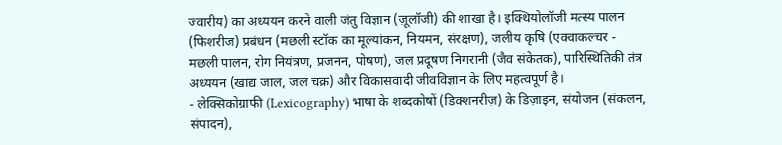ज्वारीय) का अध्ययन करने वाली जंतु विज्ञान (ज़ूलॉजी) की शाखा है। इक्थियोलॉजी मत्स्य पालन (फिशरीज) प्रबंधन (मछली स्टॉक का मूल्यांकन, नियमन, संरक्षण), जलीय कृषि (एक्वाकल्चर - मछली पालन, रोग नियंत्रण, प्रजनन, पोषण), जल प्रदूषण निगरानी (जैव संकेतक), पारिस्थितिकी तंत्र अध्ययन (खाद्य जाल, जल चक्र) और विकासवादी जीवविज्ञान के लिए महत्वपूर्ण है।
- लेक्सिकोग्राफी (Lexicography) भाषा के शब्दकोषों (डिक्शनरीज़) के डिज़ाइन, संयोजन (संकलन, संपादन),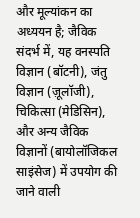और मूल्यांकन का अध्ययन है; जैविक संदर्भ में, यह वनस्पति विज्ञान (बॉटनी), जंतु विज्ञान (ज़ूलॉजी), चिकित्सा (मेडिसिन), और अन्य जैविक विज्ञानों (बायोलॉजिकल साइंसेज) में उपयोग की जाने वाली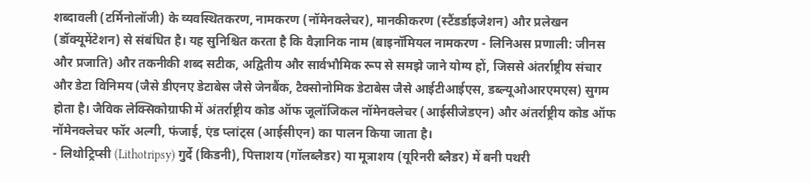शब्दावली (टर्मिनोलॉजी) के व्यवस्थितकरण, नामकरण (नॉमेनक्लेचर), मानकीकरण (स्टैंडर्डाइजेशन) और प्रलेखन (डॉक्यूमेंटेशन) से संबंधित है। यह सुनिश्चित करता है कि वैज्ञानिक नाम (बाइनॉमियल नामकरण - लिनिअस प्रणाली: जीनस और प्रजाति) और तकनीकी शब्द सटीक, अद्वितीय और सार्वभौमिक रूप से समझे जाने योग्य हों, जिससे अंतर्राष्ट्रीय संचार और डेटा विनिमय (जैसे डीएनए डेटाबेस जैसे जेनबैंक, टैक्सोनोमिक डेटाबेस जैसे आईटीआईएस, डब्ल्यूओआरएमएस) सुगम होता है। जैविक लेक्सिकोग्राफी में अंतर्राष्ट्रीय कोड ऑफ जूलॉजिकल नॉमेनक्लेचर (आईसीजेडएन) और अंतर्राष्ट्रीय कोड ऑफ नॉमेनक्लेचर फॉर अल्गी, फंजाई, एंड प्लांट्स (आईसीएन) का पालन किया जाता है।
- लिथोट्रिप्सी (Lithotripsy) गुर्दे (किडनी), पित्ताशय (गॉलब्लैडर) या मूत्राशय (यूरिनरी ब्लैडर) में बनी पथरी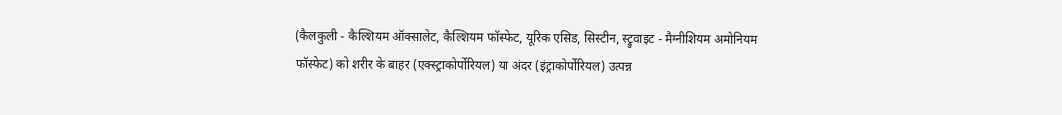(कैलकुली - कैल्शियम ऑक्सालेट, कैल्शियम फॉस्फेट, यूरिक एसिड, सिस्टीन, स्ट्रुवाइट - मैग्नीशियम अमोनियम फॉस्फेट) को शरीर के बाहर (एक्स्ट्राकोर्पोरियल) या अंदर (इंट्राकोर्पोरियल) उत्पन्न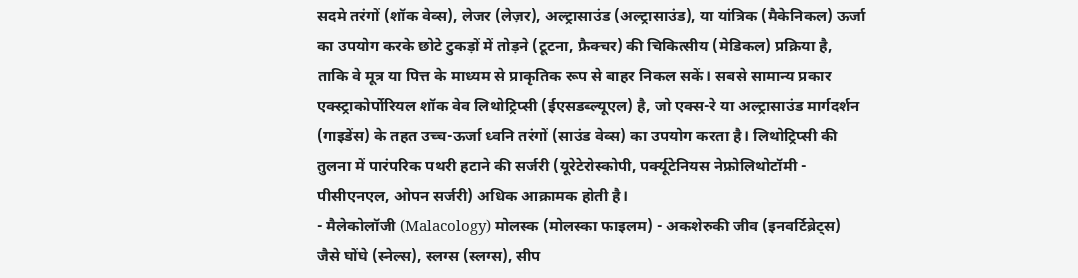सदमे तरंगों (शॉक वेव्स), लेजर (लेज़र), अल्ट्रासाउंड (अल्ट्रासाउंड), या यांत्रिक (मैकेनिकल) ऊर्जा का उपयोग करके छोटे टुकड़ों में तोड़ने (टूटना, फ्रैक्चर) की चिकित्सीय (मेडिकल) प्रक्रिया है, ताकि वे मूत्र या पित्त के माध्यम से प्राकृतिक रूप से बाहर निकल सकें। सबसे सामान्य प्रकार एक्स्ट्राकोर्पोरियल शॉक वेव लिथोट्रिप्सी (ईएसडब्ल्यूएल) है, जो एक्स-रे या अल्ट्रासाउंड मार्गदर्शन (गाइडेंस) के तहत उच्च-ऊर्जा ध्वनि तरंगों (साउंड वेव्स) का उपयोग करता है। लिथोट्रिप्सी की तुलना में पारंपरिक पथरी हटाने की सर्जरी (यूरेटेरोस्कोपी, पर्क्यूटेनियस नेफ्रोलिथोटॉमी - पीसीएनएल, ओपन सर्जरी) अधिक आक्रामक होती है।
- मैलेकोलॉजी (Malacology) मोलस्क (मोलस्का फाइलम) - अकशेरुकी जीव (इनवर्टिब्रेट्स) जैसे घोंघे (स्नेल्स), स्लग्स (स्लग्स), सीप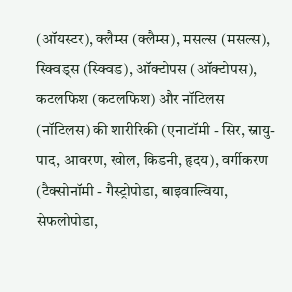(ऑयस्टर), क्लैम्स (क्लैम्स), मसल्स (मसल्स), स्क्विड्स (स्क्विड), ऑक्टोपस (ऑक्टोपस), कटलफिश (कटलफिश) और नॉटिलस (नॉटिलस) की शारीरिकी (एनाटॉमी - सिर, स्नायु-पाद, आवरण, खोल, किडनी, हृदय), वर्गीकरण (टैक्सोनॉमी - गैस्ट्रोपोडा, बाइवाल्विया, सेफलोपोडा,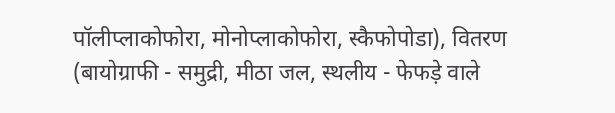पॉलीप्लाकोफोरा, मोनोप्लाकोफोरा, स्कैफोपोडा), वितरण (बायोग्राफी - समुद्री, मीठा जल, स्थलीय - फेफड़े वाले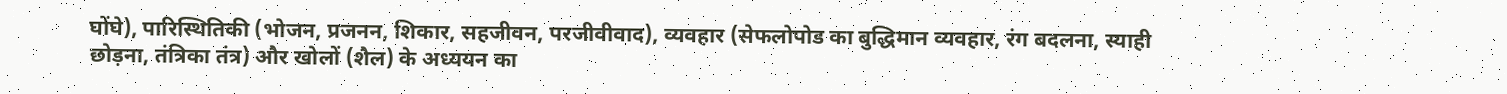घोंघे), पारिस्थितिकी (भोजन, प्रजनन, शिकार, सहजीवन, परजीवीवाद), व्यवहार (सेफलोपोड का बुद्धिमान व्यवहार, रंग बदलना, स्याही छोड़ना, तंत्रिका तंत्र) और खोलों (शैल) के अध्ययन का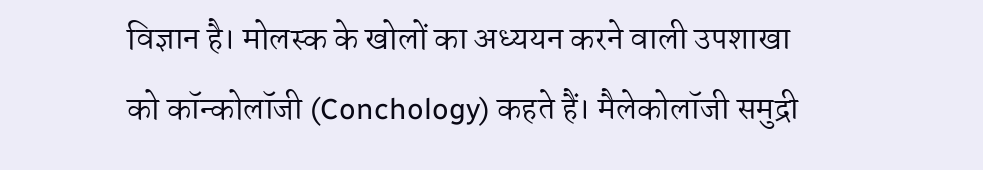विज्ञान है। मोलस्क के खोलों का अध्ययन करने वाली उपशाखा को कॉन्कोलॉजी (Conchology) कहते हैं। मैलेकोलॉजी समुद्री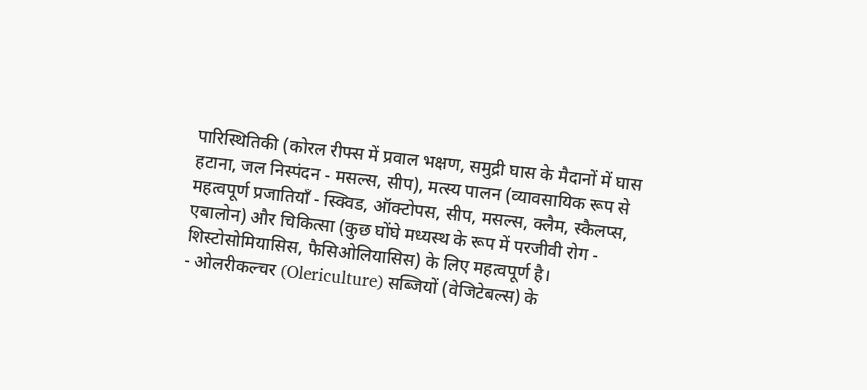पारिस्थितिकी (कोरल रीफ्स में प्रवाल भक्षण, समुद्री घास के मैदानों में घास हटाना, जल निस्पंदन - मसल्स, सीप), मत्स्य पालन (व्यावसायिक रूप से महत्वपूर्ण प्रजातियाँ - स्क्विड, ऑक्टोपस, सीप, मसल्स, क्लैम, स्कैलप्स, एबालोन) और चिकित्सा (कुछ घोंघे मध्यस्थ के रूप में परजीवी रोग - शिस्टोसोमियासिस, फैसिओलियासिस) के लिए महत्वपूर्ण है।
- ओलरीकल्चर (Olericulture) सब्जियों (वेजिटेबल्स) के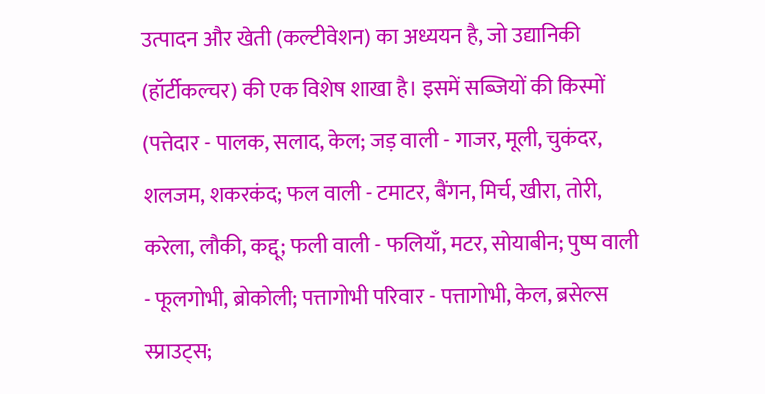उत्पादन और खेती (कल्टीवेशन) का अध्ययन है, जो उद्यानिकी (हॉर्टीकल्चर) की एक विशेष शाखा है। इसमें सब्जियों की किस्मों (पत्तेदार - पालक, सलाद, केल; जड़ वाली - गाजर, मूली, चुकंदर, शलजम, शकरकंद; फल वाली - टमाटर, बैंगन, मिर्च, खीरा, तोरी, करेला, लौकी, कद्दू; फली वाली - फलियाँ, मटर, सोयाबीन; पुष्प वाली - फूलगोभी, ब्रोकोली; पत्तागोभी परिवार - पत्तागोभी, केल, ब्रसेल्स स्प्राउट्स;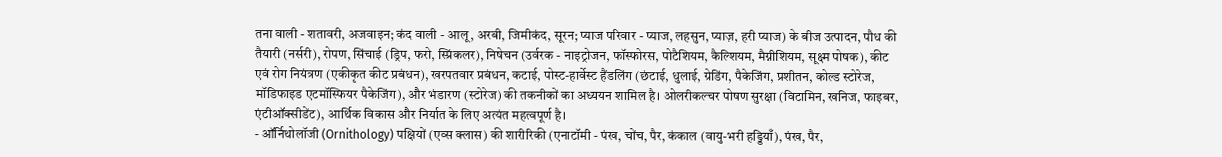तना वाली - शतावरी, अजवाइन; कंद वाली - आलू, अरबी, जिमीकंद, सूरन; प्याज परिवार - प्याज, लहसुन, प्याज़, हरी प्याज) के बीज उत्पादन, पौध की तैयारी (नर्सरी), रोपण, सिंचाई (ड्रिप, फरो, स्प्रिंकलर), निषेचन (उर्वरक - नाइट्रोजन, फॉस्फोरस, पोटैशियम, कैल्शियम, मैग्नीशियम, सूक्ष्म पोषक), कीट एवं रोग नियंत्रण (एकीकृत कीट प्रबंधन), खरपतवार प्रबंधन, कटाई, पोस्ट-हार्वेस्ट हैंडलिंग (छंटाई, धुलाई, ग्रेडिंग, पैकेजिंग, प्रशीतन, कोल्ड स्टोरेज, मॉडिफाइड एटमॉस्फियर पैकेजिंग), और भंडारण (स्टोरेज) की तकनीकों का अध्ययन शामिल है। ओलरीकल्चर पोषण सुरक्षा (विटामिन, खनिज, फाइबर, एंटीऑक्सीडेंट), आर्थिक विकास और निर्यात के लिए अत्यंत महत्वपूर्ण है।
- ऑर्निथोलॉजी (Ornithology) पक्षियों (एव्स क्लास) की शारीरिकी (एनाटॉमी - पंख, चोंच, पैर, कंकाल (वायु-भरी हड्डियाँ), पंख, पैर,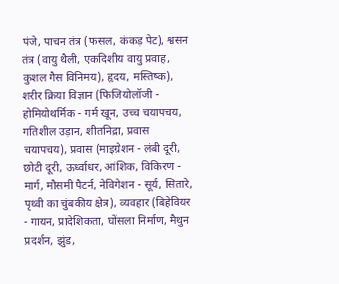पंजे, पाचन तंत्र (फसल, कंकड़ पेट), श्वसन तंत्र (वायु थैली, एकदिशीय वायु प्रवाह, कुशल गैस विनिमय), हृदय, मस्तिष्क), शरीर क्रिया विज्ञान (फिजियोलॉजी - होमियोथर्मिक - गर्म खून, उच्च चयापचय, गतिशील उड़ान, शीतनिद्रा, प्रवास चयापचय), प्रवास (माइग्रेशन - लंबी दूरी, छोटी दूरी, ऊर्ध्वाधर, आंशिक, विकिरण - मार्ग, मौसमी पैटर्न, नेविगेशन - सूर्य, सितारे, पृथ्वी का चुंबकीय क्षेत्र), व्यवहार (बिहेवियर - गायन, प्रादेशिकता, घोंसला निर्माण, मैथुन प्रदर्शन, झुंड,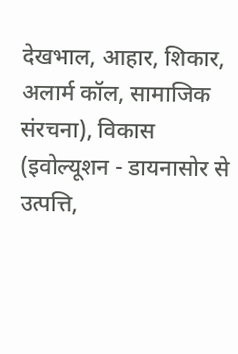देखभाल, आहार, शिकार, अलार्म कॉल, सामाजिक संरचना), विकास (इवोल्यूशन - डायनासोर से उत्पत्ति,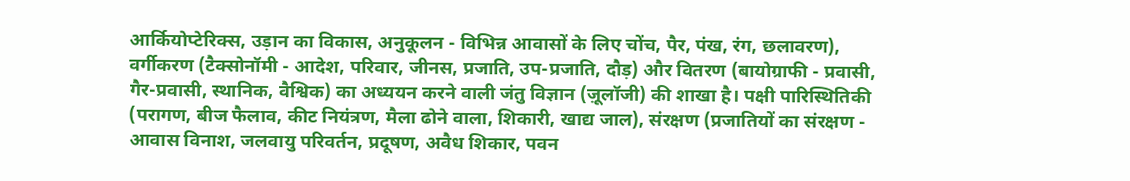आर्कियोप्टेरिक्स, उड़ान का विकास, अनुकूलन - विभिन्न आवासों के लिए चोंच, पैर, पंख, रंग, छलावरण), वर्गीकरण (टैक्सोनॉमी - आदेश, परिवार, जीनस, प्रजाति, उप-प्रजाति, दौड़) और वितरण (बायोग्राफी - प्रवासी, गैर-प्रवासी, स्थानिक, वैश्विक) का अध्ययन करने वाली जंतु विज्ञान (ज़ूलॉजी) की शाखा है। पक्षी पारिस्थितिकी (परागण, बीज फैलाव, कीट नियंत्रण, मैला ढोने वाला, शिकारी, खाद्य जाल), संरक्षण (प्रजातियों का संरक्षण - आवास विनाश, जलवायु परिवर्तन, प्रदूषण, अवैध शिकार, पवन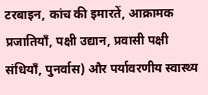टरबाइन, कांच की इमारतें, आक्रामक प्रजातियाँ, पक्षी उद्यान, प्रवासी पक्षी संधियाँ, पुनर्वास) और पर्यावरणीय स्वास्थ्य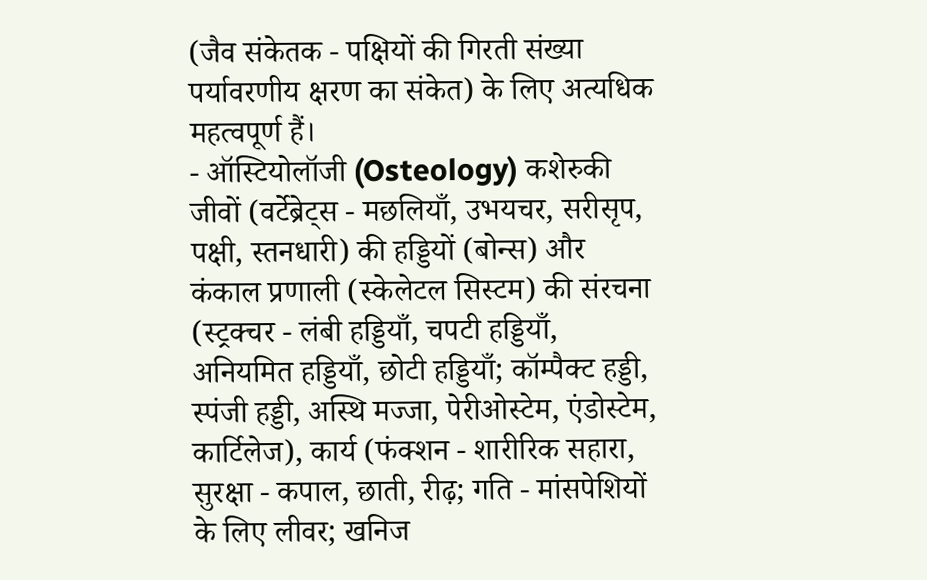(जैव संकेतक - पक्षियों की गिरती संख्या पर्यावरणीय क्षरण का संकेत) के लिए अत्यधिक महत्वपूर्ण हैं।
- ऑस्टियोलॉजी (Osteology) कशेरुकी जीवों (वर्टेब्रेट्स - मछलियाँ, उभयचर, सरीसृप, पक्षी, स्तनधारी) की हड्डियों (बोन्स) और कंकाल प्रणाली (स्केलेटल सिस्टम) की संरचना (स्ट्रक्चर - लंबी हड्डियाँ, चपटी हड्डियाँ, अनियमित हड्डियाँ, छोटी हड्डियाँ; कॉम्पैक्ट हड्डी, स्पंजी हड्डी, अस्थि मज्जा, पेरीओस्टेम, एंडोस्टेम, कार्टिलेज), कार्य (फंक्शन - शारीरिक सहारा, सुरक्षा - कपाल, छाती, रीढ़; गति - मांसपेशियों के लिए लीवर; खनिज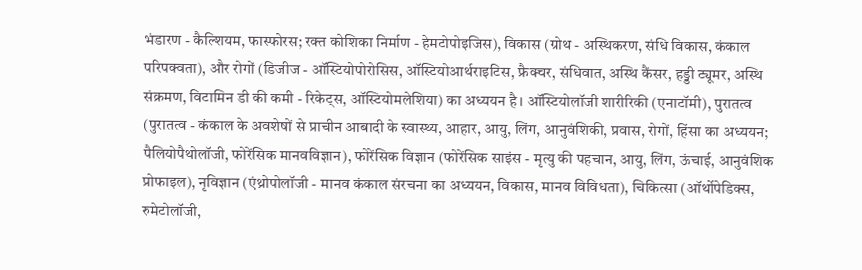भंडारण - कैल्शियम, फास्फोरस; रक्त कोशिका निर्माण - हेमटोपोइजिस), विकास (ग्रोथ - अस्थिकरण, संधि विकास, कंकाल परिपक्वता), और रोगों (डिजीज - ऑस्टियोपोरोसिस, ऑस्टियोआर्थराइटिस, फ्रैक्चर, संधिवात, अस्थि कैंसर, हड्डी ट्यूमर, अस्थि संक्रमण, विटामिन डी की कमी - रिकेट्स, ऑस्टियोमलेशिया) का अध्ययन है। ऑस्टियोलॉजी शारीरिकी (एनाटॉमी), पुरातत्व (पुरातत्व - कंकाल के अवशेषों से प्राचीन आबादी के स्वास्थ्य, आहार, आयु, लिंग, आनुवंशिकी, प्रवास, रोगों, हिंसा का अध्ययन; पैलियोपैथोलॉजी, फोरेंसिक मानवविज्ञान), फोरेंसिक विज्ञान (फोरेंसिक साइंस - मृत्यु की पहचान, आयु, लिंग, ऊंचाई, आनुवंशिक प्रोफाइल), नृविज्ञान (एंथ्रोपोलॉजी - मानव कंकाल संरचना का अध्ययन, विकास, मानव विविधता), चिकित्सा (ऑर्थोपेडिक्स, रुमेटोलॉजी,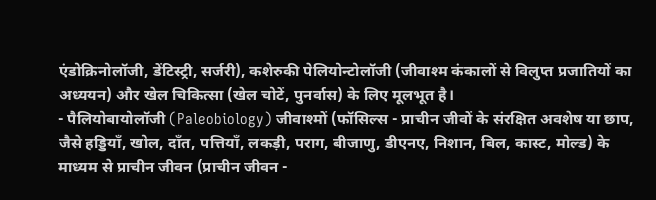एंडोक्रिनोलॉजी, डेंटिस्ट्री, सर्जरी), कशेरुकी पेलियोन्टोलॉजी (जीवाश्म कंकालों से विलुप्त प्रजातियों का अध्ययन) और खेल चिकित्सा (खेल चोटें, पुनर्वास) के लिए मूलभूत है।
- पैलियोबायोलॉजी (Paleobiology) जीवाश्मों (फॉसिल्स - प्राचीन जीवों के संरक्षित अवशेष या छाप, जैसे हड्डियाँ, खोल, दाँत, पत्तियाँ, लकड़ी, पराग, बीजाणु, डीएनए, निशान, बिल, कास्ट, मोल्ड) के माध्यम से प्राचीन जीवन (प्राचीन जीवन -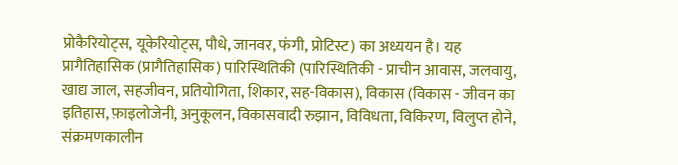प्रोकैरियोट्स, यूकेरियोट्स, पौधे, जानवर, फंगी, प्रोटिस्ट) का अध्ययन है। यह प्रागैतिहासिक (प्रागैतिहासिक) पारिस्थितिकी (पारिस्थितिकी - प्राचीन आवास, जलवायु, खाद्य जाल, सहजीवन, प्रतियोगिता, शिकार, सह-विकास), विकास (विकास - जीवन का इतिहास, फ़ाइलोजेनी, अनुकूलन, विकासवादी रुझान, विविधता, विकिरण, विलुप्त होने, संक्रमणकालीन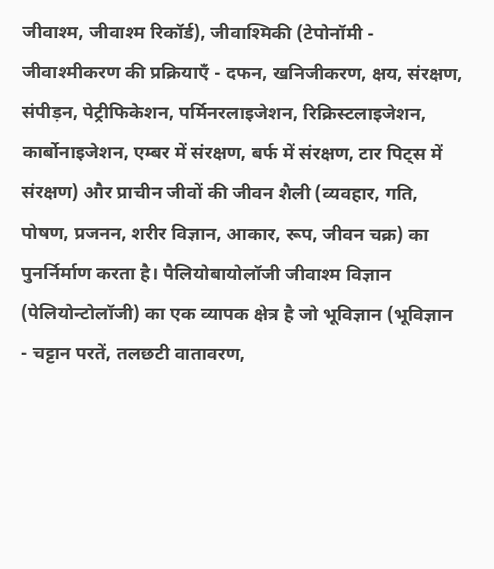जीवाश्म, जीवाश्म रिकॉर्ड), जीवाश्मिकी (टेपोनॉमी - जीवाश्मीकरण की प्रक्रियाएँ - दफन, खनिजीकरण, क्षय, संरक्षण, संपीड़न, पेट्रीफिकेशन, पर्मिनरलाइजेशन, रिक्रिस्टलाइजेशन, कार्बोनाइजेशन, एम्बर में संरक्षण, बर्फ में संरक्षण, टार पिट्स में संरक्षण) और प्राचीन जीवों की जीवन शैली (व्यवहार, गति, पोषण, प्रजनन, शरीर विज्ञान, आकार, रूप, जीवन चक्र) का पुनर्निर्माण करता है। पैलियोबायोलॉजी जीवाश्म विज्ञान (पेलियोन्टोलॉजी) का एक व्यापक क्षेत्र है जो भूविज्ञान (भूविज्ञान - चट्टान परतें, तलछटी वातावरण,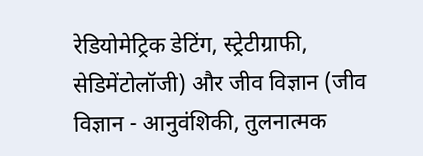रेडियोमेट्रिक डेटिंग, स्ट्रेटीग्राफी, सेडिमेंटोलॉजी) और जीव विज्ञान (जीव विज्ञान - आनुवंशिकी, तुलनात्मक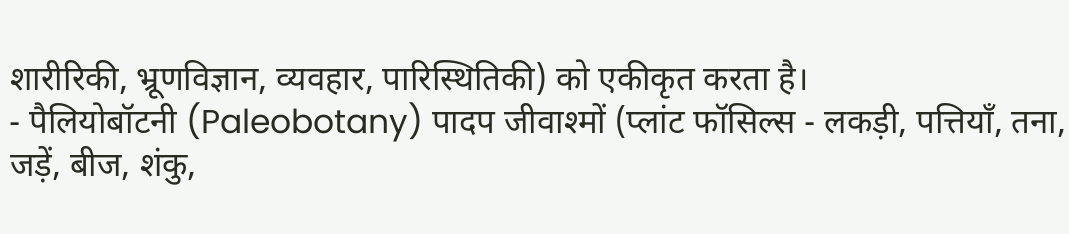शारीरिकी, भ्रूणविज्ञान, व्यवहार, पारिस्थितिकी) को एकीकृत करता है।
- पैलियोबॉटनी (Paleobotany) पादप जीवाश्मों (प्लांट फॉसिल्स - लकड़ी, पत्तियाँ, तना, जड़ें, बीज, शंकु,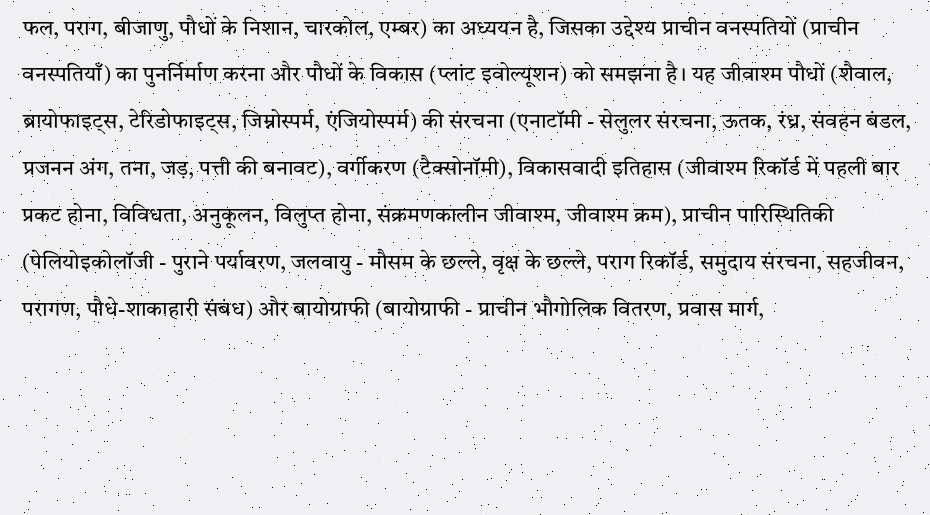फल, पराग, बीजाणु, पौधों के निशान, चारकोल, एम्बर) का अध्ययन है, जिसका उद्देश्य प्राचीन वनस्पतियों (प्राचीन वनस्पतियाँ) का पुनर्निर्माण करना और पौधों के विकास (प्लांट इवोल्यूशन) को समझना है। यह जीवाश्म पौधों (शैवाल, ब्रायोफाइट्स, टेरिडोफाइट्स, जिम्नोस्पर्म, एंजियोस्पर्म) की संरचना (एनाटॉमी - सेलुलर संरचना, ऊतक, रंध्र, संवहन बंडल, प्रजनन अंग, तना, जड़, पत्ती की बनावट), वर्गीकरण (टैक्सोनॉमी), विकासवादी इतिहास (जीवाश्म रिकॉर्ड में पहली बार प्रकट होना, विविधता, अनुकूलन, विलुप्त होना, संक्रमणकालीन जीवाश्म, जीवाश्म क्रम), प्राचीन पारिस्थितिकी (पेलियोइकोलॉजी - पुराने पर्यावरण, जलवायु - मौसम के छल्ले, वृक्ष के छल्ले, पराग रिकॉर्ड, समुदाय संरचना, सहजीवन, परागण, पौधे-शाकाहारी संबंध) और बायोग्राफी (बायोग्राफी - प्राचीन भौगोलिक वितरण, प्रवास मार्ग,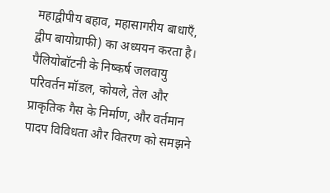महाद्वीपीय बहाव, महासागरीय बाधाएँ, द्वीप बायोग्राफी) का अध्ययन करता है। पैलियोबॉटनी के निष्कर्ष जलवायु परिवर्तन मॉडल, कोयले, तेल और प्राकृतिक गैस के निर्माण, और वर्तमान पादप विविधता और वितरण को समझने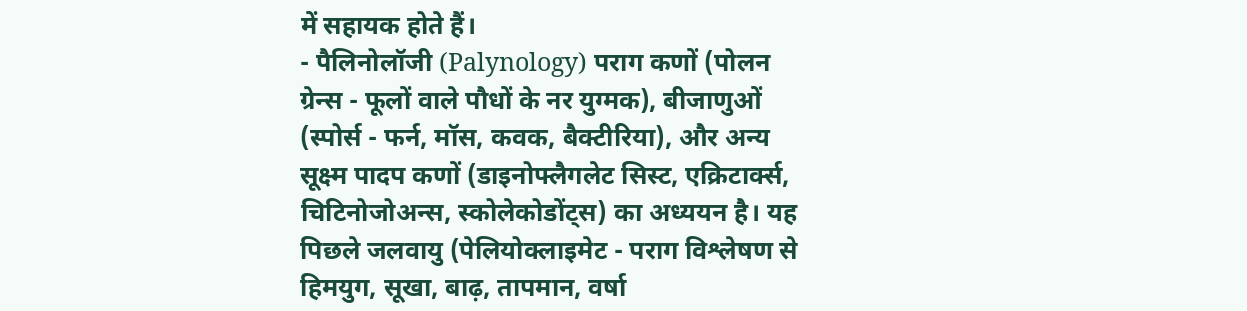में सहायक होते हैं।
- पैलिनोलॉजी (Palynology) पराग कणों (पोलन ग्रेन्स - फूलों वाले पौधों के नर युग्मक), बीजाणुओं (स्पोर्स - फर्न, मॉस, कवक, बैक्टीरिया), और अन्य सूक्ष्म पादप कणों (डाइनोफ्लैगलेट सिस्ट, एक्रिटार्क्स, चिटिनोजोअन्स, स्कोलेकोडोंट्स) का अध्ययन है। यह पिछले जलवायु (पेलियोक्लाइमेट - पराग विश्लेषण से हिमयुग, सूखा, बाढ़, तापमान, वर्षा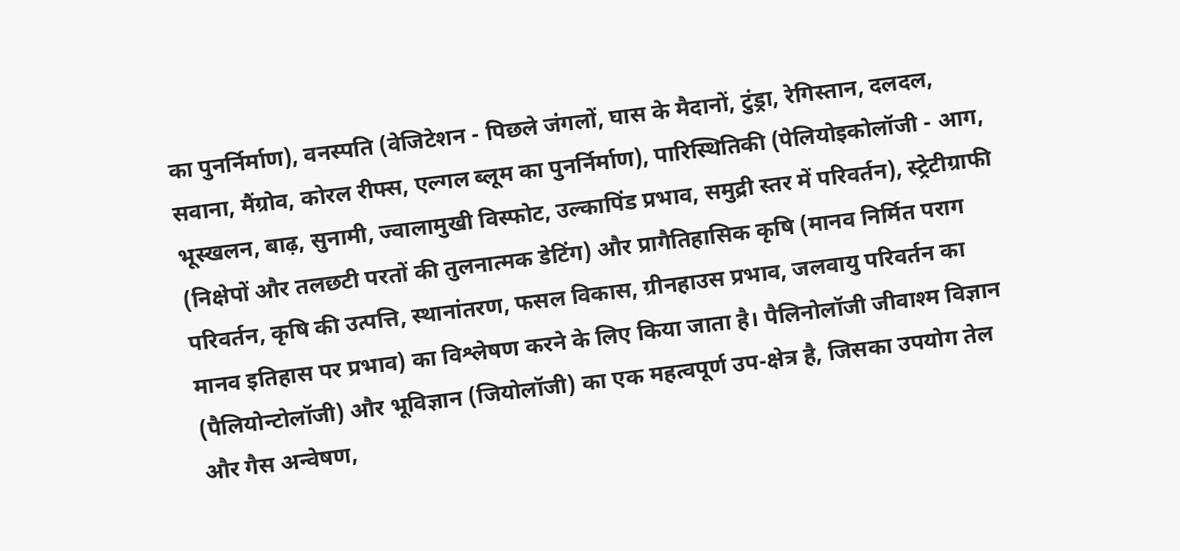का पुनर्निर्माण), वनस्पति (वेजिटेशन - पिछले जंगलों, घास के मैदानों, टुंड्रा, रेगिस्तान, दलदल, सवाना, मैंग्रोव, कोरल रीफ्स, एल्गल ब्लूम का पुनर्निर्माण), पारिस्थितिकी (पेलियोइकोलॉजी - आग, भूस्खलन, बाढ़, सुनामी, ज्वालामुखी विस्फोट, उल्कापिंड प्रभाव, समुद्री स्तर में परिवर्तन), स्ट्रेटीग्राफी (निक्षेपों और तलछटी परतों की तुलनात्मक डेटिंग) और प्रागैतिहासिक कृषि (मानव निर्मित पराग परिवर्तन, कृषि की उत्पत्ति, स्थानांतरण, फसल विकास, ग्रीनहाउस प्रभाव, जलवायु परिवर्तन का मानव इतिहास पर प्रभाव) का विश्लेषण करने के लिए किया जाता है। पैलिनोलॉजी जीवाश्म विज्ञान (पैलियोन्टोलॉजी) और भूविज्ञान (जियोलॉजी) का एक महत्वपूर्ण उप-क्षेत्र है, जिसका उपयोग तेल और गैस अन्वेषण,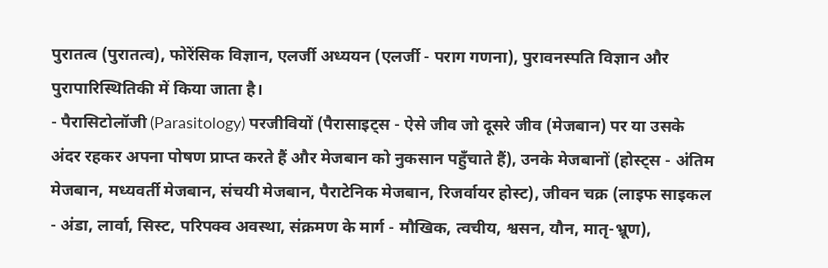पुरातत्व (पुरातत्व), फोरेंसिक विज्ञान, एलर्जी अध्ययन (एलर्जी - पराग गणना), पुरावनस्पति विज्ञान और पुरापारिस्थितिकी में किया जाता है।
- पैरासिटोलॉजी (Parasitology) परजीवियों (पैरासाइट्स - ऐसे जीव जो दूसरे जीव (मेजबान) पर या उसके अंदर रहकर अपना पोषण प्राप्त करते हैं और मेजबान को नुकसान पहुँचाते हैं), उनके मेजबानों (होस्ट्स - अंतिम मेजबान, मध्यवर्ती मेजबान, संचयी मेजबान, पैराटेनिक मेजबान, रिजर्वायर होस्ट), जीवन चक्र (लाइफ साइकल - अंडा, लार्वा, सिस्ट, परिपक्व अवस्था, संक्रमण के मार्ग - मौखिक, त्वचीय, श्वसन, यौन, मातृ-भ्रूण),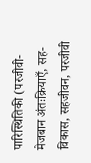पारिस्थितिकी (परजीवी-मेजबान अंतःक्रियाएँ, सह-विकास, सहजीवन, परजीवी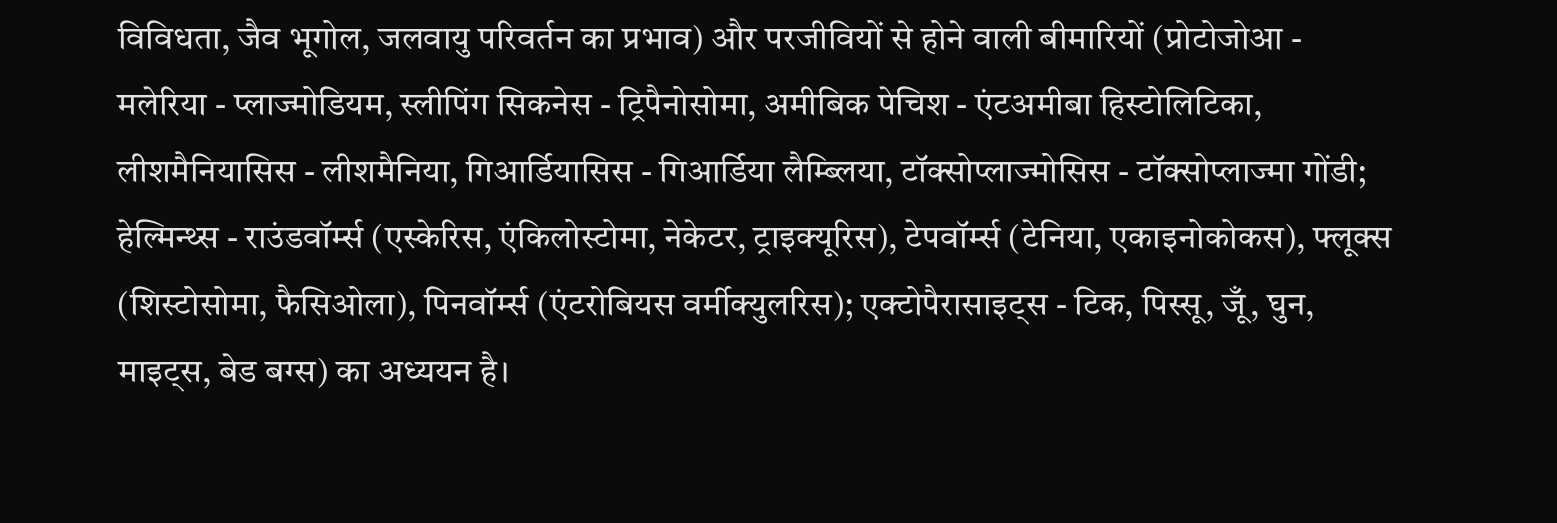विविधता, जैव भूगोल, जलवायु परिवर्तन का प्रभाव) और परजीवियों से होने वाली बीमारियों (प्रोटोजोआ - मलेरिया - प्लाज्मोडियम, स्लीपिंग सिकनेस - ट्रिपैनोसोमा, अमीबिक पेचिश - एंटअमीबा हिस्टोलिटिका, लीशमैनियासिस - लीशमैनिया, गिआर्डियासिस - गिआर्डिया लैम्ब्लिया, टॉक्सोप्लाज्मोसिस - टॉक्सोप्लाज्मा गोंडी; हेल्मिन्थ्स - राउंडवॉर्म्स (एस्केरिस, एंकिलोस्टोमा, नेकेटर, ट्राइक्यूरिस), टेपवॉर्म्स (टेनिया, एकाइनोकोकस), फ्लूक्स (शिस्टोसोमा, फैसिओला), पिनवॉर्म्स (एंटरोबियस वर्मीक्युलरिस); एक्टोपैरासाइट्स - टिक, पिस्सू, जूँ, घुन, माइट्स, बेड बग्स) का अध्ययन है।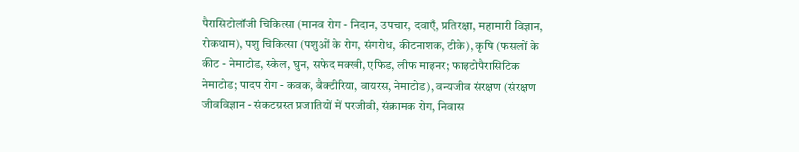पैरासिटोलॉजी चिकित्सा (मानव रोग - निदान, उपचार, दवाएँ, प्रतिरक्षा, महामारी विज्ञान, रोकथाम), पशु चिकित्सा (पशुओं के रोग, संगरोध, कीटनाशक, टीके), कृषि (फसलों के कीट - नेमाटोड, स्केल, घुन, सफेद मक्खी, एफिड, लीफ माइनर; फाइटोपैरासिटिक नेमाटोड; पादप रोग - कवक, बैक्टीरिया, वायरस, नेमाटोड), वन्यजीव संरक्षण (संरक्षण जीवविज्ञान - संकटग्रस्त प्रजातियों में परजीवी, संक्रामक रोग, निवास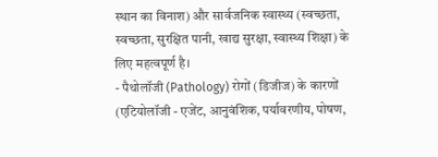स्थान का विनाश) और सार्वजनिक स्वास्थ्य (स्वच्छता, स्वच्छता, सुरक्षित पानी, खाद्य सुरक्षा, स्वास्थ्य शिक्षा) के लिए महत्वपूर्ण है।
- पैथोलॉजी (Pathology) रोगों (डिजीज) के कारणों (एटियोलॉजी - एजेंट, आनुवंशिक, पर्यावरणीय, पोषण,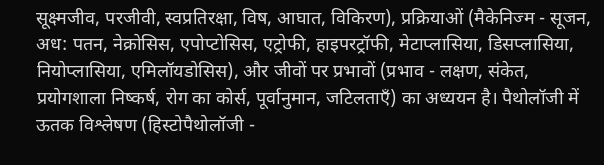सूक्ष्मजीव, परजीवी, स्वप्रतिरक्षा, विष, आघात, विकिरण), प्रक्रियाओं (मैकेनिज्म - सूजन, अध: पतन, नेक्रोसिस, एपोप्टोसिस, एट्रोफी, हाइपरट्रॉफी, मेटाप्लासिया, डिसप्लासिया, नियोप्लासिया, एमिलॉयडोसिस), और जीवों पर प्रभावों (प्रभाव - लक्षण, संकेत, प्रयोगशाला निष्कर्ष, रोग का कोर्स, पूर्वानुमान, जटिलताएँ) का अध्ययन है। पैथोलॉजी में ऊतक विश्लेषण (हिस्टोपैथोलॉजी -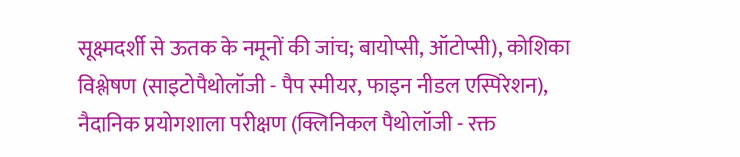सूक्ष्मदर्शी से ऊतक के नमूनों की जांच; बायोप्सी, ऑटोप्सी), कोशिका विश्लेषण (साइटोपैथोलॉजी - पैप स्मीयर, फाइन नीडल एस्पिरेशन), नैदानिक प्रयोगशाला परीक्षण (क्लिनिकल पैथोलॉजी - रक्त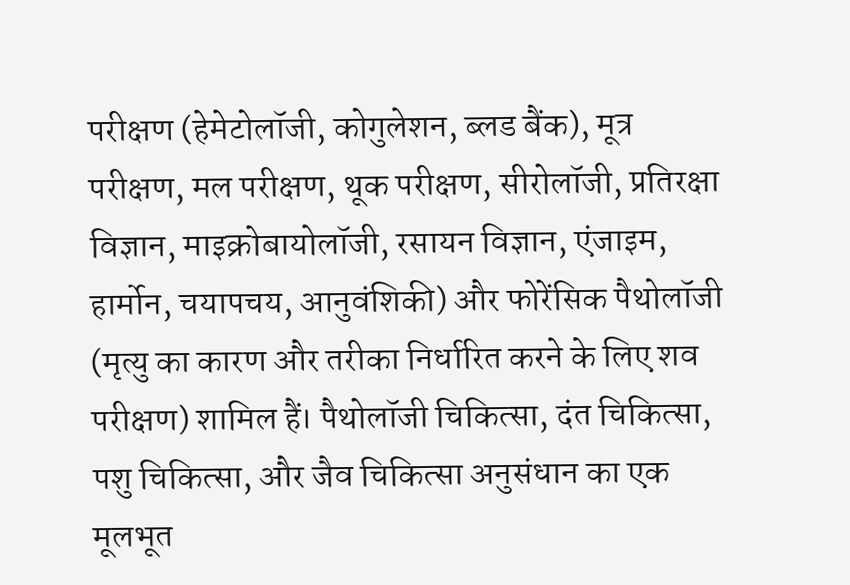परीक्षण (हेमेटोलॉजी, कोगुलेशन, ब्लड बैंक), मूत्र परीक्षण, मल परीक्षण, थूक परीक्षण, सीरोलॉजी, प्रतिरक्षा विज्ञान, माइक्रोबायोलॉजी, रसायन विज्ञान, एंजाइम, हार्मोन, चयापचय, आनुवंशिकी) और फोरेंसिक पैथोलॉजी (मृत्यु का कारण और तरीका निर्धारित करने के लिए शव परीक्षण) शामिल हैं। पैथोलॉजी चिकित्सा, दंत चिकित्सा, पशु चिकित्सा, और जैव चिकित्सा अनुसंधान का एक मूलभूत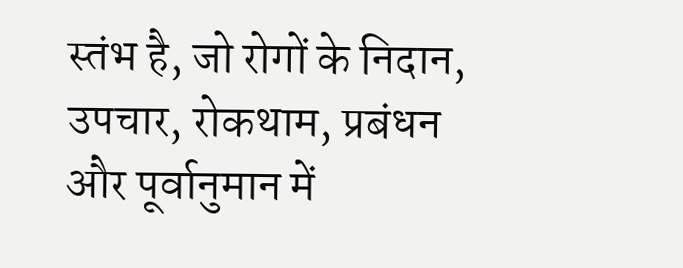स्तंभ है, जो रोगों के निदान, उपचार, रोकथाम, प्रबंधन और पूर्वानुमान में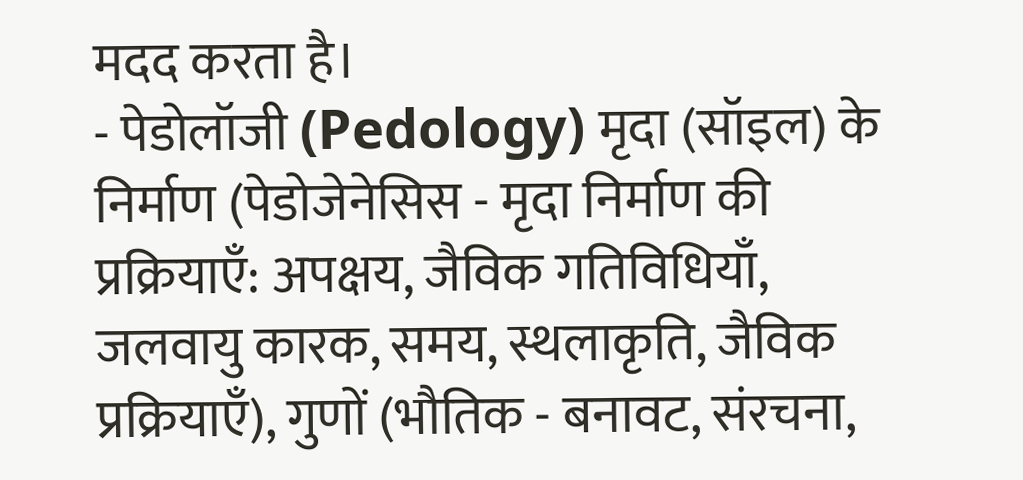मदद करता है।
- पेडोलॉजी (Pedology) मृदा (सॉइल) के निर्माण (पेडोजेनेसिस - मृदा निर्माण की प्रक्रियाएँ: अपक्षय, जैविक गतिविधियाँ, जलवायु कारक, समय, स्थलाकृति, जैविक प्रक्रियाएँ), गुणों (भौतिक - बनावट, संरचना,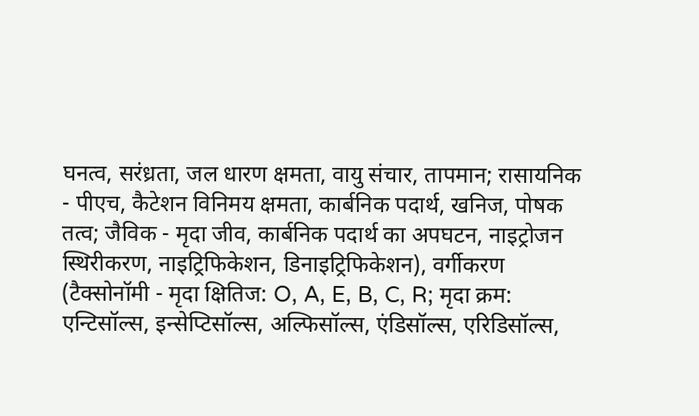घनत्व, सरंध्रता, जल धारण क्षमता, वायु संचार, तापमान; रासायनिक - पीएच, कैटेशन विनिमय क्षमता, कार्बनिक पदार्थ, खनिज, पोषक तत्व; जैविक - मृदा जीव, कार्बनिक पदार्थ का अपघटन, नाइट्रोजन स्थिरीकरण, नाइट्रिफिकेशन, डिनाइट्रिफिकेशन), वर्गीकरण (टैक्सोनॉमी - मृदा क्षितिज: O, A, E, B, C, R; मृदा क्रम: एन्टिसॉल्स, इन्सेप्टिसॉल्स, अल्फिसॉल्स, एंडिसॉल्स, एरिडिसॉल्स,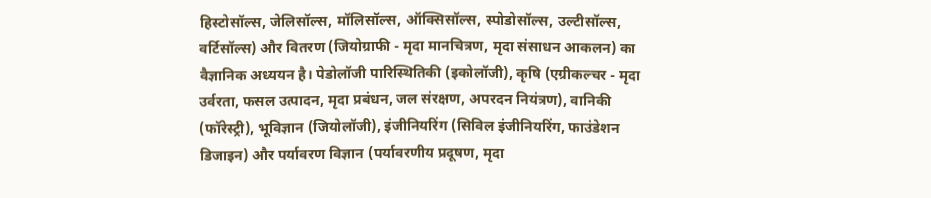हिस्टोसॉल्स, जेलिसॉल्स, मॉलिसॉल्स, ऑक्सिसॉल्स, स्पोडोसॉल्स, उल्टीसॉल्स, वर्टिसॉल्स) और वितरण (जियोग्राफी - मृदा मानचित्रण, मृदा संसाधन आकलन) का वैज्ञानिक अध्ययन है। पेडोलॉजी पारिस्थितिकी (इकोलॉजी), कृषि (एग्रीकल्चर - मृदा उर्वरता, फसल उत्पादन, मृदा प्रबंधन, जल संरक्षण, अपरदन नियंत्रण), वानिकी (फॉरेस्ट्री), भूविज्ञान (जियोलॉजी), इंजीनियरिंग (सिविल इंजीनियरिंग, फाउंडेशन डिजाइन) और पर्यावरण विज्ञान (पर्यावरणीय प्रदूषण, मृदा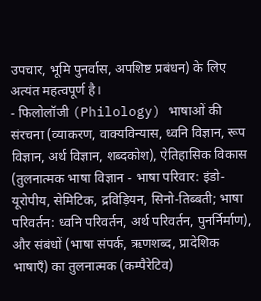उपचार, भूमि पुनर्वास, अपशिष्ट प्रबंधन) के लिए अत्यंत महत्वपूर्ण है।
- फिलोलॉजी (Philology) भाषाओं की संरचना (व्याकरण, वाक्यविन्यास, ध्वनि विज्ञान, रूप विज्ञान, अर्थ विज्ञान, शब्दकोश), ऐतिहासिक विकास (तुलनात्मक भाषा विज्ञान - भाषा परिवार: इंडो-यूरोपीय, सेमिटिक, द्रविड़ियन, सिनो-तिब्बती; भाषा परिवर्तन: ध्वनि परिवर्तन, अर्थ परिवर्तन, पुनर्निर्माण), और संबंधों (भाषा संपर्क, ऋणशब्द, प्रादेशिक भाषाएँ) का तुलनात्मक (कम्पैरेटिव)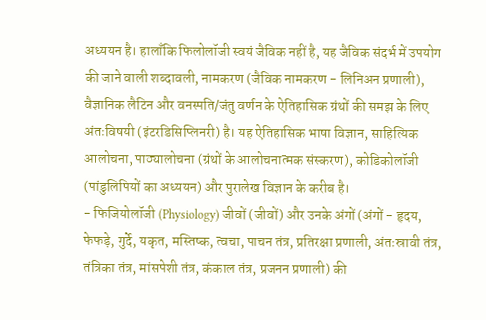अध्ययन है। हालाँकि फिलोलॉजी स्वयं जैविक नहीं है, यह जैविक संदर्भ में उपयोग की जाने वाली शब्दावली, नामकरण (जैविक नामकरण - लिनिअन प्रणाली), वैज्ञानिक लैटिन और वनस्पति/जंतु वर्णन के ऐतिहासिक ग्रंथों की समझ के लिए अंतःविषयी (इंटरडिसिप्लिनरी) है। यह ऐतिहासिक भाषा विज्ञान, साहित्यिक आलोचना, पाठ्यालोचना (ग्रंथों के आलोचनात्मक संस्करण), कोडिकोलॉजी (पांडुलिपियों का अध्ययन) और पुरालेख विज्ञान के करीब है।
- फिजियोलॉजी (Physiology) जीवों (जीवों) और उनके अंगों (अंगों - हृदय, फेफड़े, गुर्दे, यकृत, मस्तिष्क, त्वचा, पाचन तंत्र, प्रतिरक्षा प्रणाली, अंतःस्रावी तंत्र, तंत्रिका तंत्र, मांसपेशी तंत्र, कंकाल तंत्र, प्रजनन प्रणाली) की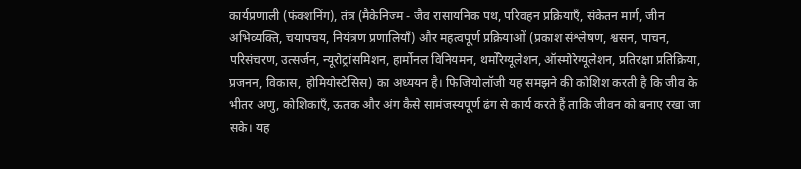कार्यप्रणाली (फंक्शनिंग), तंत्र (मैकेनिज्म - जैव रासायनिक पथ, परिवहन प्रक्रियाएँ, संकेतन मार्ग, जीन अभिव्यक्ति, चयापचय, नियंत्रण प्रणालियाँ) और महत्वपूर्ण प्रक्रियाओं (प्रकाश संश्लेषण, श्वसन, पाचन, परिसंचरण, उत्सर्जन, न्यूरोट्रांसमिशन, हार्मोनल विनियमन, थर्मोरेग्यूलेशन, ऑस्मोरेग्यूलेशन, प्रतिरक्षा प्रतिक्रिया, प्रजनन, विकास, होमियोस्टेसिस) का अध्ययन है। फिजियोलॉजी यह समझने की कोशिश करती है कि जीव के भीतर अणु, कोशिकाएँ, ऊतक और अंग कैसे सामंजस्यपूर्ण ढंग से कार्य करते हैं ताकि जीवन को बनाए रखा जा सके। यह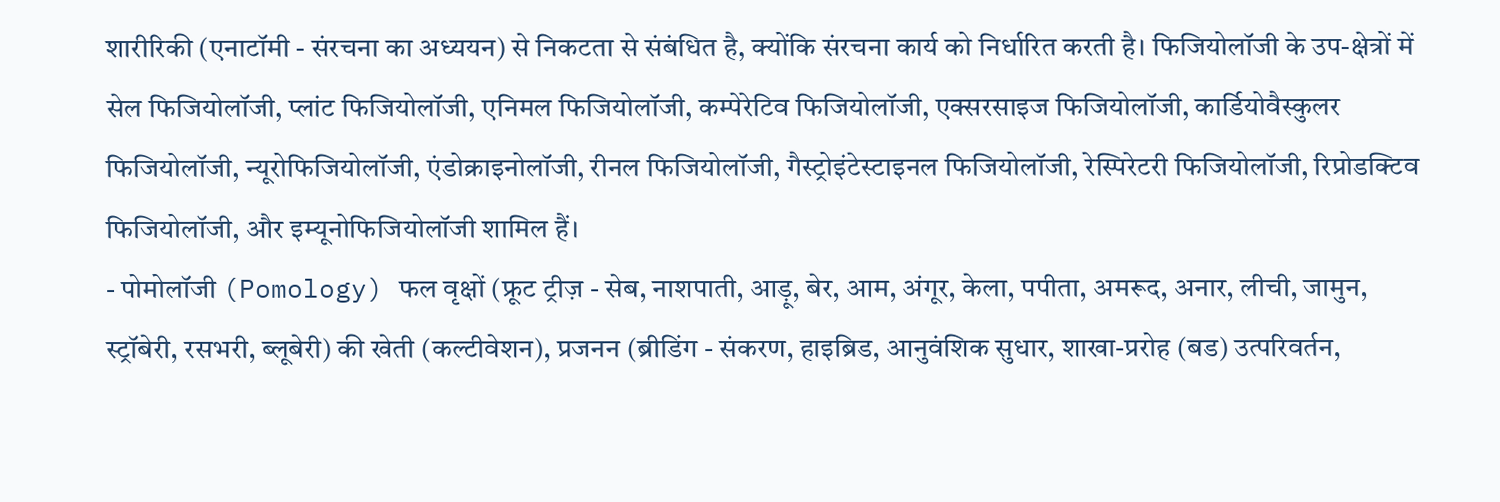शारीरिकी (एनाटॉमी - संरचना का अध्ययन) से निकटता से संबंधित है, क्योंकि संरचना कार्य को निर्धारित करती है। फिजियोलॉजी के उप-क्षेत्रों में सेल फिजियोलॉजी, प्लांट फिजियोलॉजी, एनिमल फिजियोलॉजी, कम्पेरेटिव फिजियोलॉजी, एक्सरसाइज फिजियोलॉजी, कार्डियोवैस्कुलर फिजियोलॉजी, न्यूरोफिजियोलॉजी, एंडोक्राइनोलॉजी, रीनल फिजियोलॉजी, गैस्ट्रोइंटेस्टाइनल फिजियोलॉजी, रेस्पिरेटरी फिजियोलॉजी, रिप्रोडक्टिव फिजियोलॉजी, और इम्यूनोफिजियोलॉजी शामिल हैं।
- पोमोलॉजी (Pomology) फल वृक्षों (फ्रूट ट्रीज़ - सेब, नाशपाती, आड़ू, बेर, आम, अंगूर, केला, पपीता, अमरूद, अनार, लीची, जामुन, स्ट्रॉबेरी, रसभरी, ब्लूबेरी) की खेती (कल्टीवेशन), प्रजनन (ब्रीडिंग - संकरण, हाइब्रिड, आनुवंशिक सुधार, शाखा-प्ररोह (बड) उत्परिवर्तन,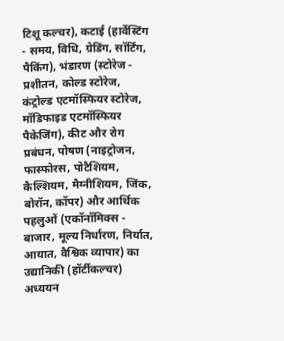टिशू कल्चर), कटाई (हार्वेस्टिंग - समय, विधि, ग्रेडिंग, सॉर्टिंग, पैकिंग), भंडारण (स्टोरेज - प्रशीतन, कोल्ड स्टोरेज, कंट्रोल्ड एटमॉस्फियर स्टोरेज, मॉडिफाइड एटमॉस्फियर पैकेजिंग), कीट और रोग प्रबंधन, पोषण (नाइट्रोजन, फास्फोरस, पोटैशियम, कैल्शियम, मैग्नीशियम, जिंक, बोरॉन, कॉपर) और आर्थिक पहलुओं (एकॉनॉमिक्स - बाजार, मूल्य निर्धारण, निर्यात, आयात, वैश्विक व्यापार) का उद्यानिकी (हॉर्टीकल्चर) अध्ययन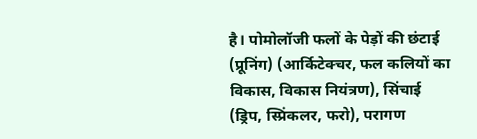है। पोमोलॉजी फलों के पेड़ों की छंटाई (प्रूनिंग) (आर्किटेक्चर, फल कलियों का विकास, विकास नियंत्रण), सिंचाई (ड्रिप, स्प्रिंकलर, फरो), परागण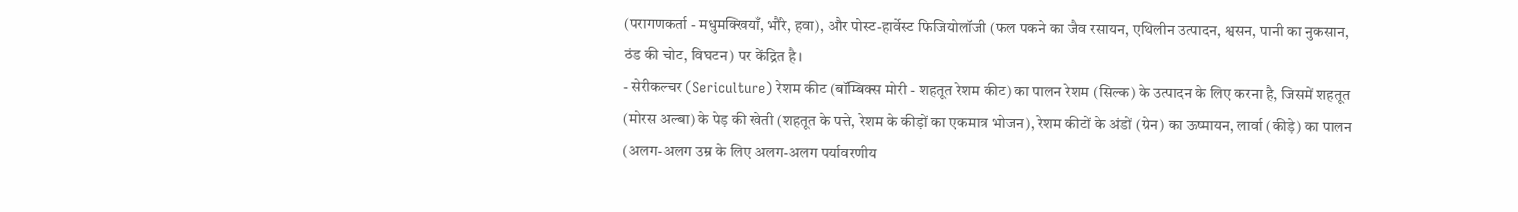(परागणकर्ता - मधुमक्खियाँ, भौंरे, हवा), और पोस्ट-हार्वेस्ट फिजियोलॉजी (फल पकने का जैव रसायन, एथिलीन उत्पादन, श्वसन, पानी का नुकसान, ठंड की चोट, विघटन) पर केंद्रित है।
- सेरीकल्चर (Sericulture) रेशम कीट (बॉम्बिक्स मोरी - शहतूत रेशम कीट) का पालन रेशम (सिल्क) के उत्पादन के लिए करना है, जिसमें शहतूत (मोरस अल्बा) के पेड़ की खेती (शहतूत के पत्ते, रेशम के कीड़ों का एकमात्र भोजन), रेशम कीटों के अंडों (ग्रेन) का ऊष्मायन, लार्वा (कीड़े) का पालन (अलग-अलग उम्र के लिए अलग-अलग पर्यावरणीय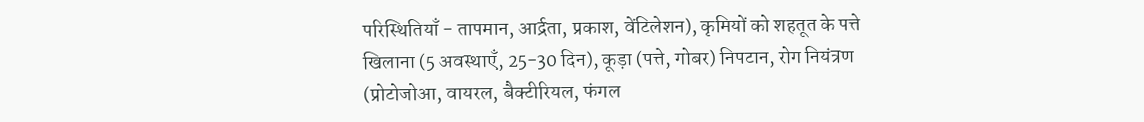परिस्थितियाँ - तापमान, आर्द्रता, प्रकाश, वेंटिलेशन), कृमियों को शहतूत के पत्ते खिलाना (5 अवस्थाएँ, 25-30 दिन), कूड़ा (पत्ते, गोबर) निपटान, रोग नियंत्रण (प्रोटोजोआ, वायरल, बैक्टीरियल, फंगल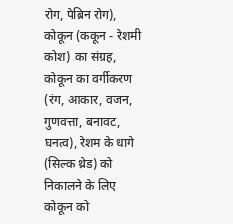रोग, पेब्रिन रोग), कोकून (ककून - रेशमी कोश) का संग्रह, कोकून का वर्गीकरण (रंग, आकार, वजन, गुणवत्ता, बनावट, घनत्व), रेशम के धागे (सिल्क थ्रेड) को निकालने के लिए कोकून को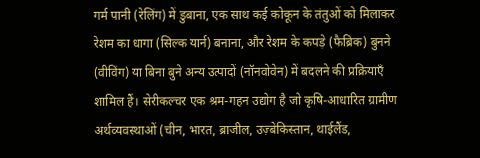गर्म पानी (रेलिंग) में डुबाना, एक साथ कई कोकून के तंतुओं को मिलाकर रेशम का धागा (सिल्क यार्न) बनाना, और रेशम के कपड़े (फैब्रिक) बुनने (वीविंग) या बिना बुने अन्य उत्पादों (नॉनवोवेन) में बदलने की प्रक्रियाएँ शामिल हैं। सेरीकल्चर एक श्रम-गहन उद्योग है जो कृषि-आधारित ग्रामीण अर्थव्यवस्थाओं (चीन, भारत, ब्राजील, उज़्बेकिस्तान, थाईलैंड,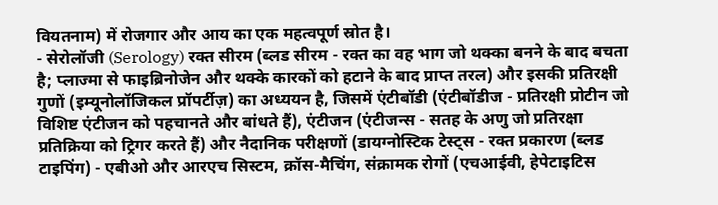वियतनाम) में रोजगार और आय का एक महत्वपूर्ण स्रोत है।
- सेरोलॉजी (Serology) रक्त सीरम (ब्लड सीरम - रक्त का वह भाग जो थक्का बनने के बाद बचता है; प्लाज्मा से फाइब्रिनोजेन और थक्के कारकों को हटाने के बाद प्राप्त तरल) और इसकी प्रतिरक्षी गुणों (इम्यूनोलॉजिकल प्रॉपर्टीज़) का अध्ययन है, जिसमें एंटीबॉडी (एंटीबॉडीज - प्रतिरक्षी प्रोटीन जो विशिष्ट एंटीजन को पहचानते और बांधते हैं), एंटीजन (एंटीजन्स - सतह के अणु जो प्रतिरक्षा प्रतिक्रिया को ट्रिगर करते हैं) और नैदानिक परीक्षणों (डायग्नोस्टिक टेस्ट्स - रक्त प्रकारण (ब्लड टाइपिंग) - एबीओ और आरएच सिस्टम, क्रॉस-मैचिंग, संक्रामक रोगों (एचआईवी, हेपेटाइटिस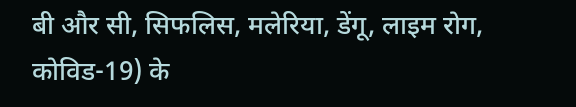बी और सी, सिफलिस, मलेरिया, डेंगू, लाइम रोग, कोविड-19) के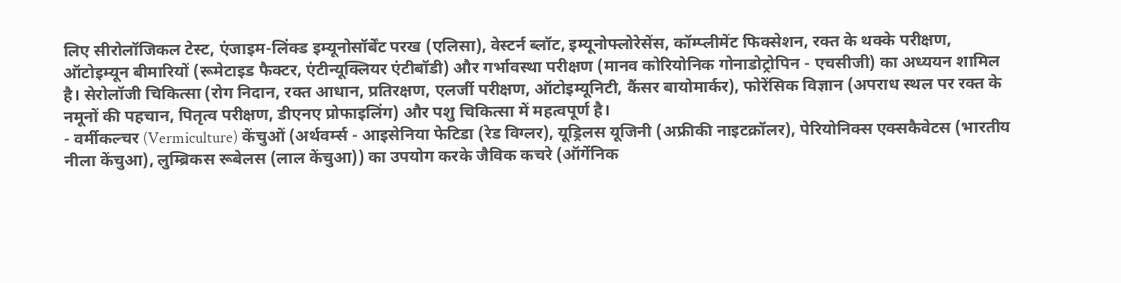लिए सीरोलॉजिकल टेस्ट, एंजाइम-लिंक्ड इम्यूनोसॉर्बेंट परख (एलिसा), वेस्टर्न ब्लॉट, इम्यूनोफ्लोरेसेंस, कॉम्प्लीमेंट फिक्सेशन, रक्त के थक्के परीक्षण, ऑटोइम्यून बीमारियों (रूमेटाइड फैक्टर, एंटीन्यूक्लियर एंटीबॉडी) और गर्भावस्था परीक्षण (मानव कोरियोनिक गोनाडोट्रोपिन - एचसीजी) का अध्ययन शामिल है। सेरोलॉजी चिकित्सा (रोग निदान, रक्त आधान, प्रतिरक्षण, एलर्जी परीक्षण, ऑटोइम्यूनिटी, कैंसर बायोमार्कर), फोरेंसिक विज्ञान (अपराध स्थल पर रक्त के नमूनों की पहचान, पितृत्व परीक्षण, डीएनए प्रोफाइलिंग) और पशु चिकित्सा में महत्वपूर्ण है।
- वर्मीकल्चर (Vermiculture) केंचुओं (अर्थवर्म्स - आइसेनिया फेटिडा (रेड विग्लर), यूड्रिलस यूजिनी (अफ्रीकी नाइटक्रॉलर), पेरियोनिक्स एक्सकैवेटस (भारतीय नीला केंचुआ), लुम्ब्रिकस रूबेलस (लाल केंचुआ)) का उपयोग करके जैविक कचरे (ऑर्गेनिक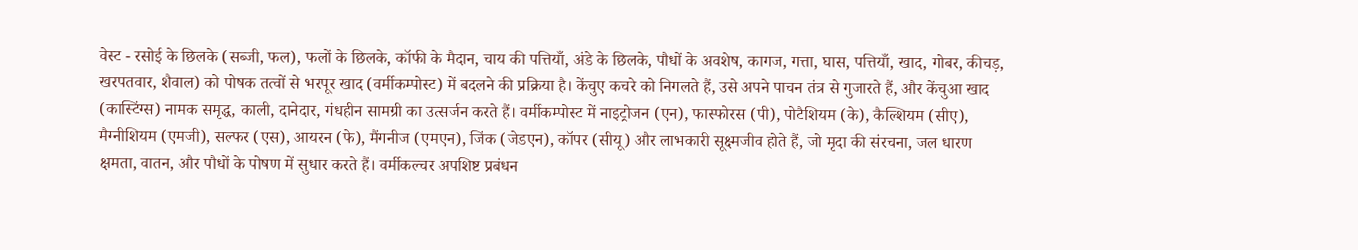वेस्ट - रसोई के छिलके (सब्जी, फल), फलों के छिलके, कॉफी के मैदान, चाय की पत्तियाँ, अंडे के छिलके, पौधों के अवशेष, कागज, गत्ता, घास, पत्तियाँ, खाद, गोबर, कीचड़, खरपतवार, शैवाल) को पोषक तत्वों से भरपूर खाद (वर्मीकम्पोस्ट) में बदलने की प्रक्रिया है। केंचुए कचरे को निगलते हैं, उसे अपने पाचन तंत्र से गुजारते हैं, और केंचुआ खाद (कास्टिंग्स) नामक समृद्ध, काली, दानेदार, गंधहीन सामग्री का उत्सर्जन करते हैं। वर्मीकम्पोस्ट में नाइट्रोजन (एन), फास्फोरस (पी), पोटैशियम (के), कैल्शियम (सीए), मैग्नीशियम (एमजी), सल्फर (एस), आयरन (फे), मैंगनीज (एमएन), जिंक (जेडएन), कॉपर (सीयू) और लाभकारी सूक्ष्मजीव होते हैं, जो मृदा की संरचना, जल धारण क्षमता, वातन, और पौधों के पोषण में सुधार करते हैं। वर्मीकल्चर अपशिष्ट प्रबंधन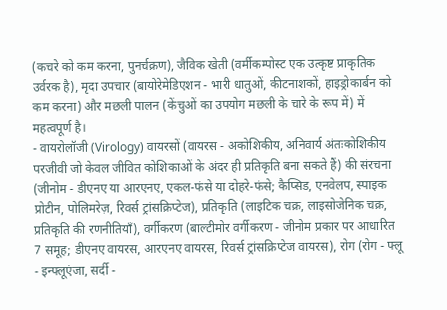(कचरे को कम करना, पुनर्चक्रण), जैविक खेती (वर्मीकम्पोस्ट एक उत्कृष्ट प्राकृतिक उर्वरक है), मृदा उपचार (बायोरेमेडिएशन - भारी धातुओं, कीटनाशकों, हाइड्रोकार्बन को कम करना) और मछली पालन (केंचुओं का उपयोग मछली के चारे के रूप में) में महत्वपूर्ण है।
- वायरोलॉजी (Virology) वायरसों (वायरस - अकोशिकीय, अनिवार्य अंतःकोशिकीय परजीवी जो केवल जीवित कोशिकाओं के अंदर ही प्रतिकृति बना सकते हैं) की संरचना (जीनोम - डीएनए या आरएनए, एकल-फंसे या दोहरे-फंसे; कैप्सिड, एनवेलप, स्पाइक प्रोटीन, पोलिमरेज़, रिवर्स ट्रांसक्रिप्टेज), प्रतिकृति (लाइटिक चक्र, लाइसोजेनिक चक्र, प्रतिकृति की रणनीतियाँ), वर्गीकरण (बाल्टीमोर वर्गीकरण - जीनोम प्रकार पर आधारित 7 समूह; डीएनए वायरस, आरएनए वायरस, रिवर्स ट्रांसक्रिप्टेज वायरस), रोग (रोग - फ्लू - इन्फ्लूएंजा, सर्दी -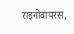राइनोवायरस,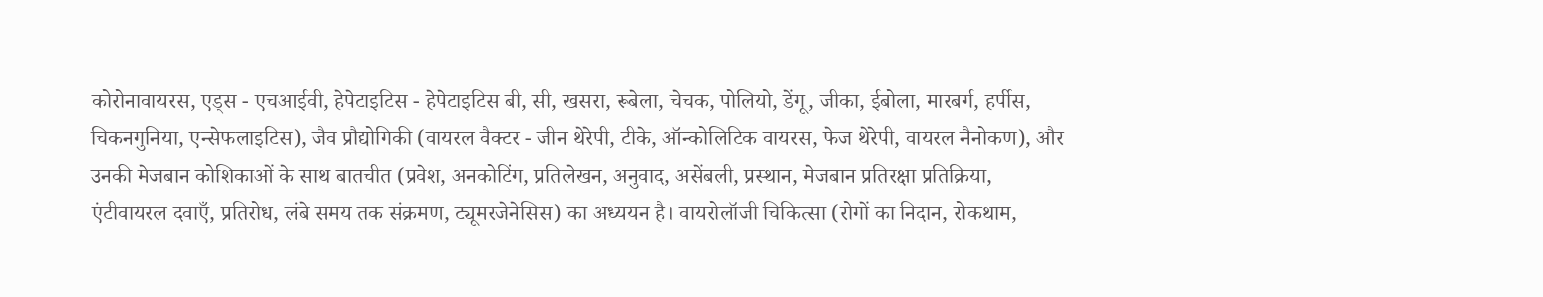कोरोनावायरस, एड्स - एचआईवी, हेपेटाइटिस - हेपेटाइटिस बी, सी, खसरा, रूबेला, चेचक, पोलियो, डेंगू, जीका, ईबोला, मारबर्ग, हर्पीस, चिकनगुनिया, एन्सेफलाइटिस), जैव प्रौद्योगिकी (वायरल वैक्टर - जीन थेरेपी, टीके, ऑन्कोलिटिक वायरस, फेज थेरेपी, वायरल नैनोकण), और उनकी मेजबान कोशिकाओं के साथ बातचीत (प्रवेश, अनकोटिंग, प्रतिलेखन, अनुवाद, असेंबली, प्रस्थान, मेजबान प्रतिरक्षा प्रतिक्रिया, एंटीवायरल दवाएँ, प्रतिरोध, लंबे समय तक संक्रमण, ट्यूमरजेनेसिस) का अध्ययन है। वायरोलॉजी चिकित्सा (रोगों का निदान, रोकथाम,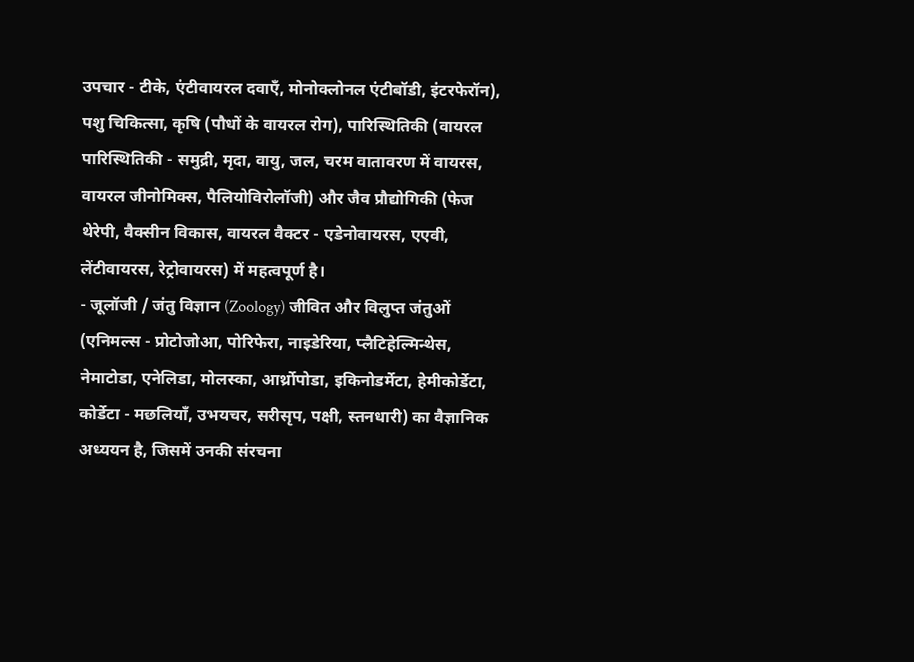उपचार - टीके, एंटीवायरल दवाएँ, मोनोक्लोनल एंटीबॉडी, इंटरफेरॉन), पशु चिकित्सा, कृषि (पौधों के वायरल रोग), पारिस्थितिकी (वायरल पारिस्थितिकी - समुद्री, मृदा, वायु, जल, चरम वातावरण में वायरस, वायरल जीनोमिक्स, पैलियोविरोलॉजी) और जैव प्रौद्योगिकी (फेज थेरेपी, वैक्सीन विकास, वायरल वैक्टर - एडेनोवायरस, एएवी, लेंटीवायरस, रेट्रोवायरस) में महत्वपूर्ण है।
- जूलॉजी / जंतु विज्ञान (Zoology) जीवित और विलुप्त जंतुओं (एनिमल्स - प्रोटोजोआ, पोरिफेरा, नाइडेरिया, प्लैटिहेल्मिन्थेस, नेमाटोडा, एनेलिडा, मोलस्का, आर्थ्रोपोडा, इकिनोडर्मेटा, हेमीकोर्डेटा, कोर्डेटा - मछलियाँ, उभयचर, सरीसृप, पक्षी, स्तनधारी) का वैज्ञानिक अध्ययन है, जिसमें उनकी संरचना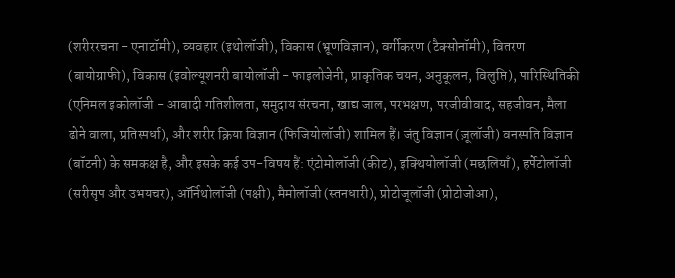(शरीररचना - एनाटॉमी), व्यवहार (इथोलॉजी), विकास (भ्रूणविज्ञान), वर्गीकरण (टैक्सोनॉमी), वितरण (बायोग्राफी), विकास (इवोल्यूशनरी बायोलॉजी - फाइलोजेनी, प्राकृतिक चयन, अनुकूलन, विलुप्ति), पारिस्थितिकी (एनिमल इकोलॉजी - आबादी गतिशीलता, समुदाय संरचना, खाद्य जाल, परभक्षण, परजीवीवाद, सहजीवन, मैला ढोने वाला, प्रतिस्पर्धा), और शरीर क्रिया विज्ञान (फिजियोलॉजी) शामिल हैं। जंतु विज्ञान (ज़ूलॉजी) वनस्पति विज्ञान (बॉटनी) के समकक्ष है, और इसके कई उप-विषय हैं: एंटोमोलॉजी (कीट), इक्थियोलॉजी (मछलियाँ), हर्पेटोलॉजी (सरीसृप और उभयचर), ऑर्निथोलॉजी (पक्षी), मैमोलॉजी (स्तनधारी), प्रोटोजूलॉजी (प्रोटोजोआ),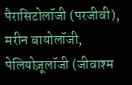पैरासिटोलॉजी (परजीवी), मरीन बायोलॉजी, पेलियोज़ूलॉजी (जीवाश्म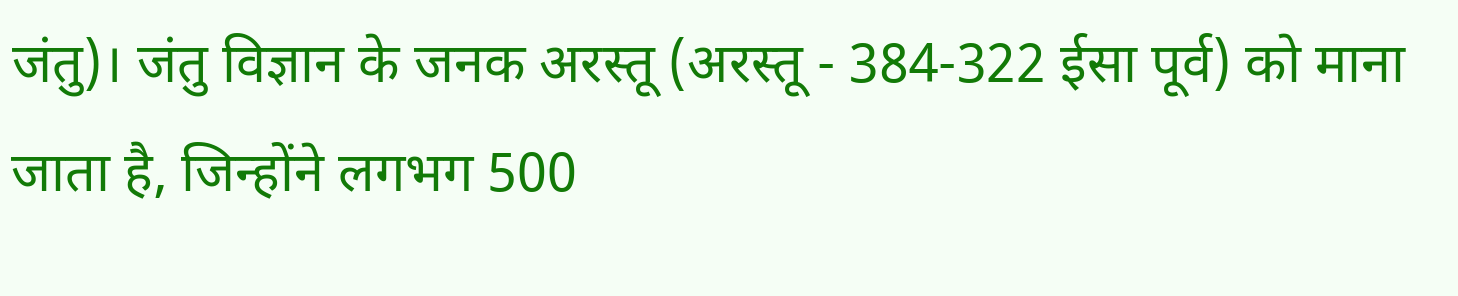जंतु)। जंतु विज्ञान के जनक अरस्तू (अरस्तू - 384-322 ईसा पूर्व) को माना जाता है, जिन्होंने लगभग 500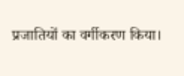प्रजातियों का वर्गीकरण किया।